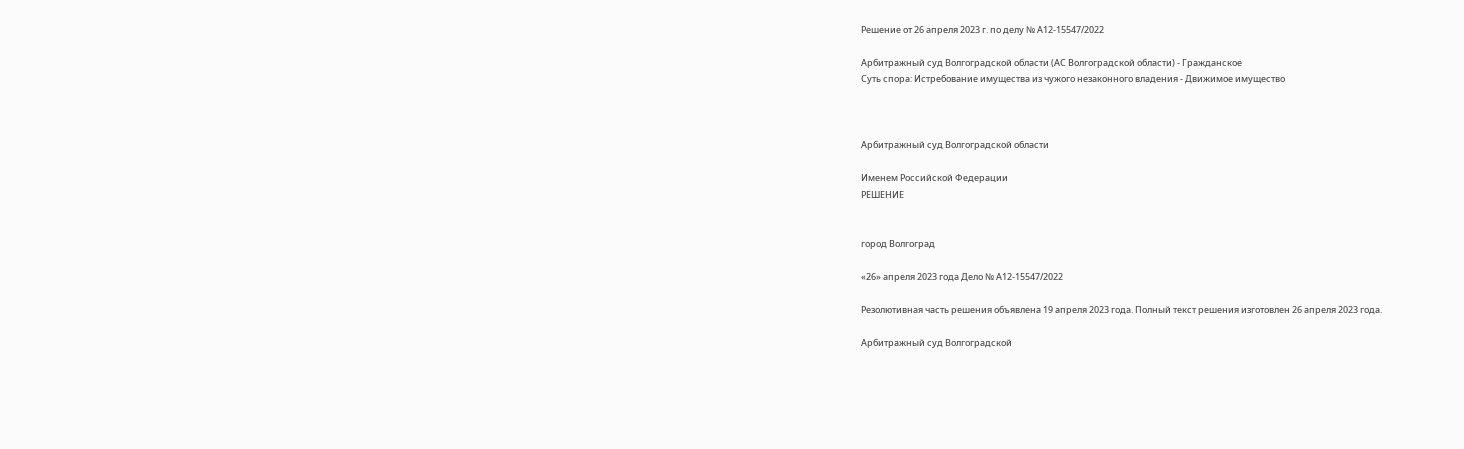Решение от 26 апреля 2023 г. по делу № А12-15547/2022

Арбитражный суд Волгоградской области (АС Волгоградской области) - Гражданское
Суть спора: Истребование имущества из чужого незаконного владения - Движимое имущество



Арбитражный суд Волгоградской области

Именем Российской Федерации
РЕШЕНИЕ


город Волгоград

«26» апреля 2023 года Дело № А12-15547/2022

Резолютивная часть решения объявлена 19 апреля 2023 года. Полный текст решения изготовлен 26 апреля 2023 года.

Арбитражный суд Волгоградской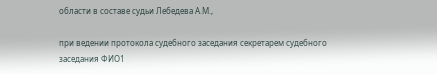области в составе судьи Лебедева А.М.,

при ведении протокола судебного заседания секретарем судебного заседания ФИО1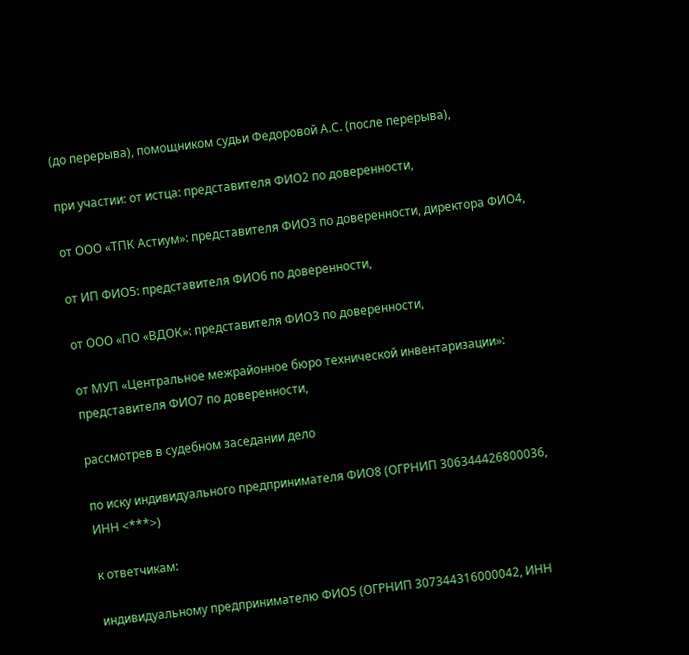(до перерыва), помощником судьи Федоровой А.С. (после перерыва),

при участии: от истца: представителя ФИО2 по доверенности,

от ООО «ТПК Астиум»: представителя ФИО3 по доверенности, директора ФИО4,

от ИП ФИО5: представителя ФИО6 по доверенности,

от ООО «ПО «ВДОК»: представителя ФИО3 по доверенности,

от МУП «Центральное межрайонное бюро технической инвентаризации»: представителя ФИО7 по доверенности,

рассмотрев в судебном заседании дело

по иску индивидуального предпринимателя ФИО8 (ОГРНИП 306344426800036, ИНН <***>)

к ответчикам:

индивидуальному предпринимателю ФИО5 (ОГРНИП 307344316000042, ИНН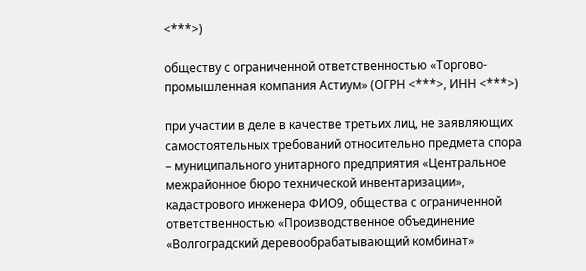<***>)

обществу с ограниченной ответственностью «Торгово-промышленная компания Астиум» (ОГРН <***>, ИНН <***>)

при участии в деле в качестве третьих лиц, не заявляющих самостоятельных требований относительно предмета спора – муниципального унитарного предприятия «Центральное межрайонное бюро технической инвентаризации», кадастрового инженера ФИО9, общества с ограниченной ответственностью «Производственное объединение «Волгоградский деревообрабатывающий комбинат»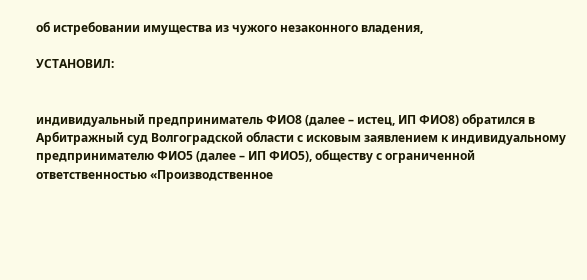об истребовании имущества из чужого незаконного владения,

УСТАНОВИЛ:


индивидуальный предприниматель ФИО8 (далее – истец, ИП ФИО8) обратился в Арбитражный суд Волгоградской области с исковым заявлением к индивидуальному предпринимателю ФИО5 (далее – ИП ФИО5), обществу с ограниченной ответственностью «Производственное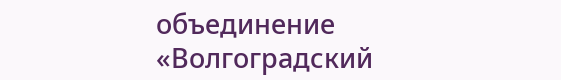объединение «Волгоградский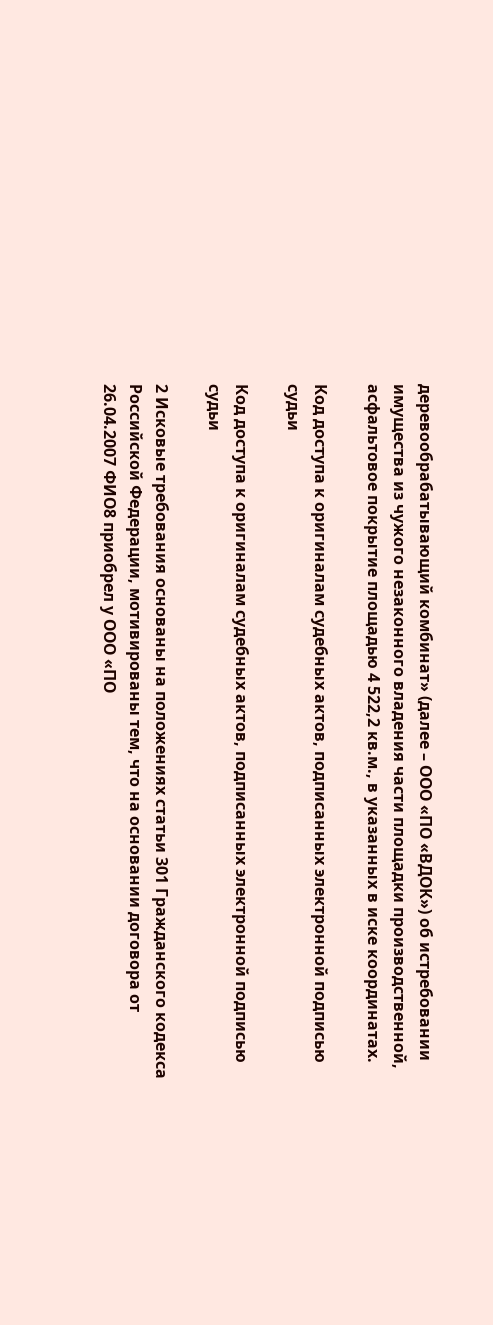деревообрабатывающий комбинат» (далее – ООО «ПО «ВДОК») об истребовании имущества из чужого незаконного владения части площадки производственной, асфальтовое покрытие площадью 4 522,2 кв.м., в указанных в иске координатах.

Код доступа к оригиналам судебных актов, подписанных электронной подписью судьи

Код доступа к оригиналам судебных актов, подписанных электронной подписью судьи

2 Исковые требования основаны на положениях статьи 301 Гражданского кодекса Российской Федерации, мотивированы тем, что на основании договора от 26.04.2007 ФИО8 приобрел у ООО «ПО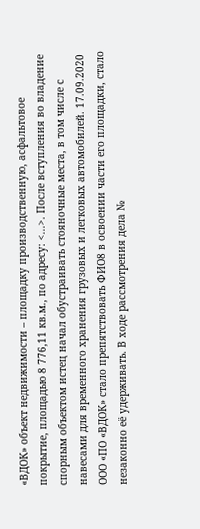«ВДОК» объект недвижимости – площадку производственную, асфальтовое покрытие, площадью 8 776,11 кв.м., по адресу: <...>. После вступления во владение спорным объектом истец начал обустраивать стояночные места, в том числе с навесами для временного хранения грузовых и легковых автомобилей. 17.09.2020 ООО «ПО «ВДОК» стало препятствовать ФИО8 в освоении части его площадки, стало незаконно её удерживать. В ходе рассмотрения дела №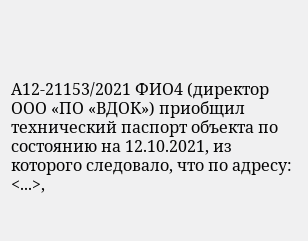А12-21153/2021 ФИО4 (директор ООО «ПО «ВДОК») приобщил технический паспорт объекта по состоянию на 12.10.2021, из которого следовало, что по адресу: <...>,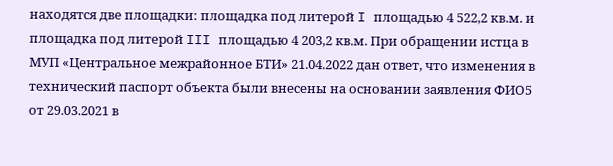находятся две площадки: площадка под литерой I площадью 4 522,2 кв.м. и площадка под литерой III площадью 4 203,2 кв.м. При обращении истца в МУП «Центральное межрайонное БТИ» 21.04.2022 дан ответ, что изменения в технический паспорт объекта были внесены на основании заявления ФИО5 от 29.03.2021 в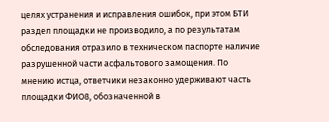целях устранения и исправления ошибок, при этом БТИ раздел площадки не производило, а по результатам обследования отразило в техническом паспорте наличие разрушенной части асфальтового замощения. По мнению истца, ответчики незаконно удерживают часть площадки ФИО8, обозначенной в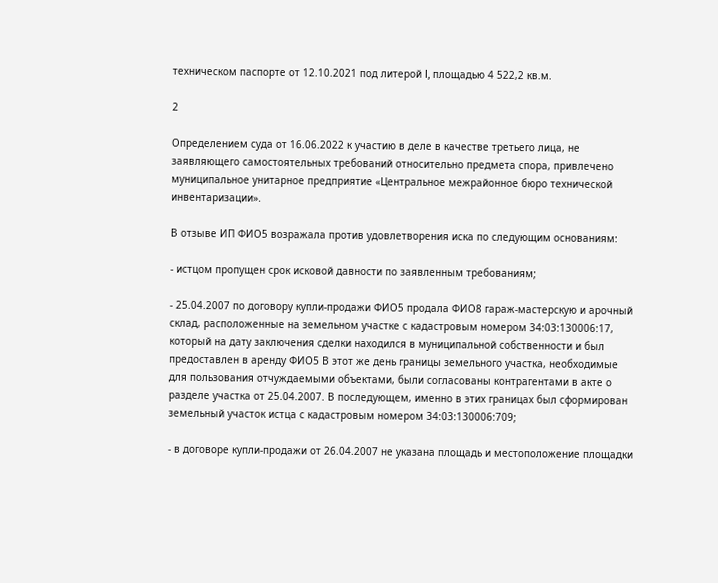техническом паспорте от 12.10.2021 под литерой I, площадью 4 522,2 кв.м.

2

Определением суда от 16.06.2022 к участию в деле в качестве третьего лица, не заявляющего самостоятельных требований относительно предмета спора, привлечено муниципальное унитарное предприятие «Центральное межрайонное бюро технической инвентаризации».

В отзыве ИП ФИО5 возражала против удовлетворения иска по следующим основаниям:

- истцом пропущен срок исковой давности по заявленным требованиям;

- 25.04.2007 по договору купли-продажи ФИО5 продала ФИО8 гараж-мастерскую и арочный склад, расположенные на земельном участке с кадастровым номером 34:03:130006:17, который на дату заключения сделки находился в муниципальной собственности и был предоставлен в аренду ФИО5 В этот же день границы земельного участка, необходимые для пользования отчуждаемыми объектами, были согласованы контрагентами в акте о разделе участка от 25.04.2007. В последующем, именно в этих границах был сформирован земельный участок истца с кадастровым номером 34:03:130006:709;

- в договоре купли-продажи от 26.04.2007 не указана площадь и местоположение площадки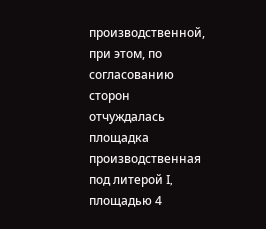производственной, при этом, по согласованию сторон отчуждалась площадка производственная под литерой I, площадью 4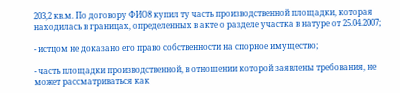203,2 кв.м. По договору ФИО8 купил ту часть производственной площадки, которая находилась в границах, определенных в акте о разделе участка в натуре от 25.04.2007;

- истцом не доказано его право собственности на спорное имущество;

- часть площадки производственной, в отношении которой заявлены требования, не может рассматриваться как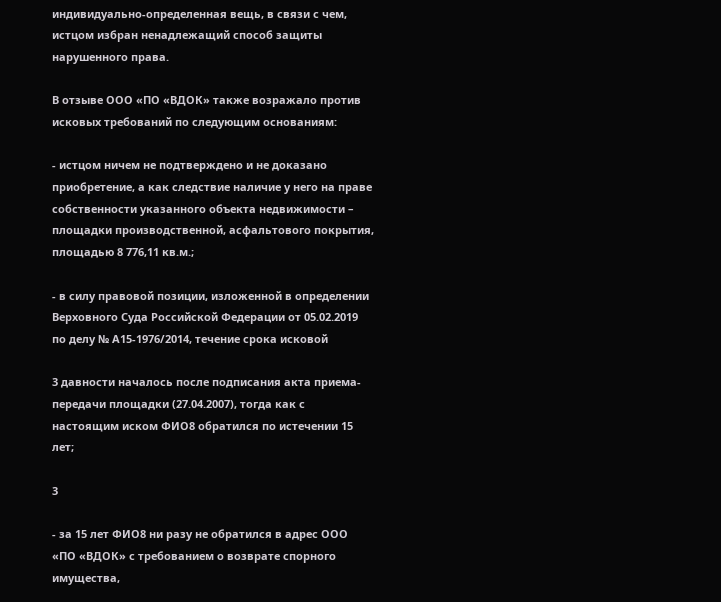индивидуально-определенная вещь, в связи с чем, истцом избран ненадлежащий способ защиты нарушенного права.

В отзыве ООО «ПО «ВДОК» также возражало против исковых требований по следующим основаниям:

- истцом ничем не подтверждено и не доказано приобретение, а как следствие наличие у него на праве собственности указанного объекта недвижимости – площадки производственной, асфальтового покрытия, площадью 8 776,11 кв.м.;

- в силу правовой позиции, изложенной в определении Верховного Суда Российской Федерации от 05.02.2019 по делу № А15-1976/2014, течение срока исковой

3 давности началось после подписания акта приема-передачи площадки (27.04.2007), тогда как с настоящим иском ФИО8 обратился по истечении 15 лет;

3

- за 15 лет ФИО8 ни разу не обратился в адрес ООО «ПО «ВДОК» с требованием о возврате спорного имущества,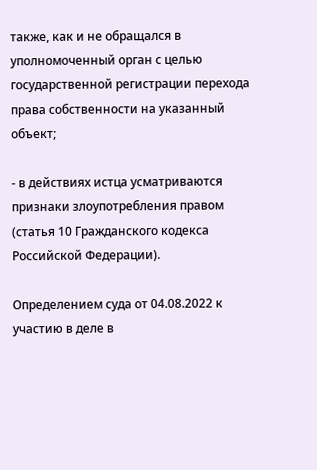также, как и не обращался в уполномоченный орган с целью государственной регистрации перехода права собственности на указанный объект;

- в действиях истца усматриваются признаки злоупотребления правом (статья 10 Гражданского кодекса Российской Федерации).

Определением суда от 04.08.2022 к участию в деле в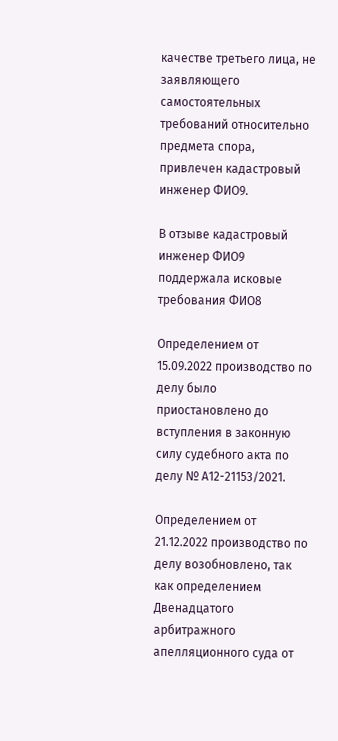качестве третьего лица, не заявляющего самостоятельных требований относительно предмета спора, привлечен кадастровый инженер ФИО9.

В отзыве кадастровый инженер ФИО9 поддержала исковые требования ФИО8

Определением от 15.09.2022 производство по делу было приостановлено до вступления в законную силу судебного акта по делу № А12-21153/2021.

Определением от 21.12.2022 производство по делу возобновлено, так как определением Двенадцатого арбитражного апелляционного суда от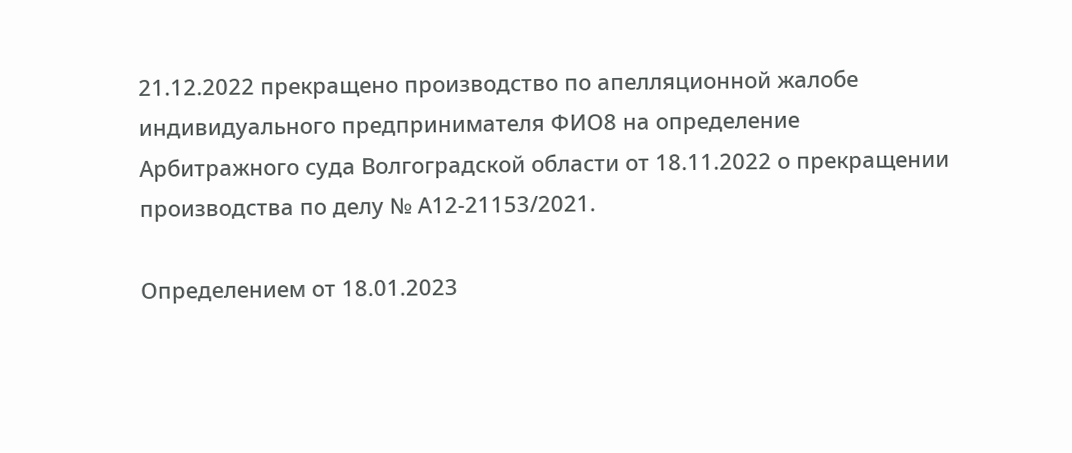21.12.2022 прекращено производство по апелляционной жалобе индивидуального предпринимателя ФИО8 на определение Арбитражного суда Волгоградской области от 18.11.2022 о прекращении производства по делу № А12-21153/2021.

Определением от 18.01.2023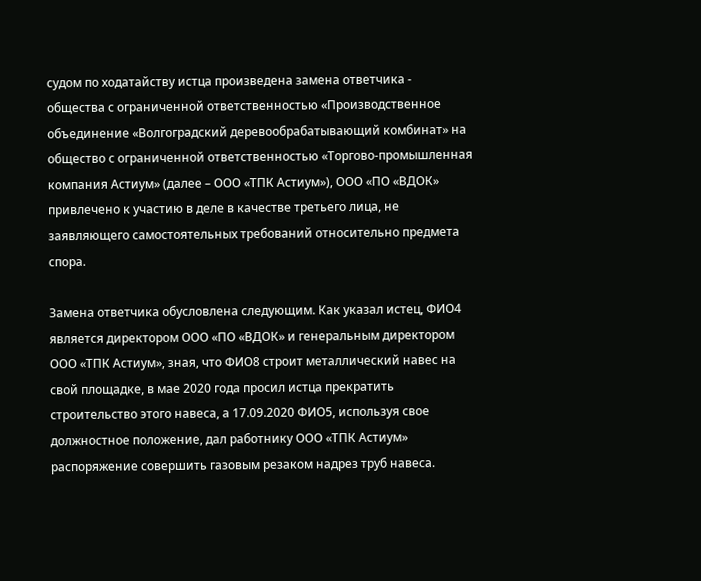судом по ходатайству истца произведена замена ответчика - общества с ограниченной ответственностью «Производственное объединение «Волгоградский деревообрабатывающий комбинат» на общество с ограниченной ответственностью «Торгово-промышленная компания Астиум» (далее – ООО «ТПК Астиум»), ООО «ПО «ВДОК» привлечено к участию в деле в качестве третьего лица, не заявляющего самостоятельных требований относительно предмета спора.

Замена ответчика обусловлена следующим. Как указал истец, ФИО4 является директором ООО «ПО «ВДОК» и генеральным директором ООО «ТПК Астиум», зная, что ФИО8 строит металлический навес на свой площадке, в мае 2020 года просил истца прекратить строительство этого навеса, а 17.09.2020 ФИО5, используя свое должностное положение, дал работнику ООО «ТПК Астиум» распоряжение совершить газовым резаком надрез труб навеса.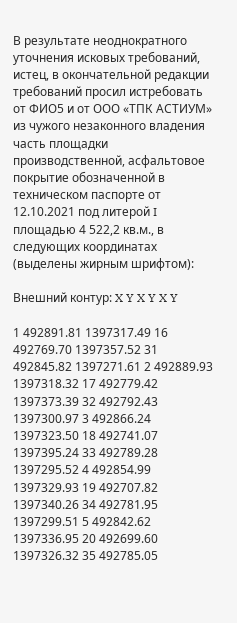В результате неоднократного уточнения исковых требований, истец, в окончательной редакции требований просил истребовать от ФИО5 и от ООО «ТПК АСТИУМ» из чужого незаконного владения часть площадки производственной, асфальтовое покрытие обозначенной в техническом паспорте от 12.10.2021 под литерой I площадью 4 522,2 кв.м., в следующих координатах (выделены жирным шрифтом):

Внешний контур: X Y X Y X Y

1 492891.81 1397317.49 16 492769.70 1397357.52 31 492845.82 1397271.61 2 492889.93 1397318.32 17 492779.42 1397373.39 32 492792.43 1397300.97 3 492866.24 1397323.50 18 492741.07 1397395.24 33 492789.28 1397295.52 4 492854.99 1397329.93 19 492707.82 1397340.26 34 492781.95 1397299.51 5 492842.62 1397336.95 20 492699.60 1397326.32 35 492785.05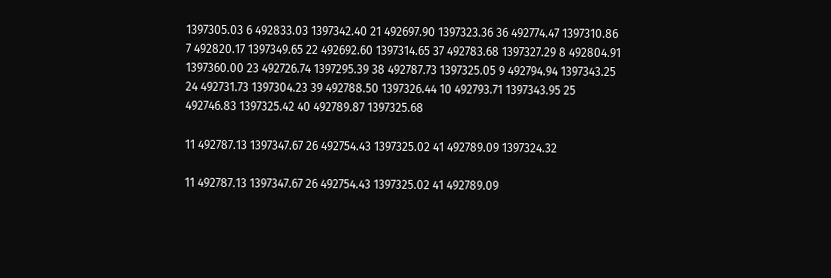1397305.03 6 492833.03 1397342.40 21 492697.90 1397323.36 36 492774.47 1397310.86 7 492820.17 1397349.65 22 492692.60 1397314.65 37 492783.68 1397327.29 8 492804.91 1397360.00 23 492726.74 1397295.39 38 492787.73 1397325.05 9 492794.94 1397343.25 24 492731.73 1397304.23 39 492788.50 1397326.44 10 492793.71 1397343.95 25 492746.83 1397325.42 40 492789.87 1397325.68

11 492787.13 1397347.67 26 492754.43 1397325.02 41 492789.09 1397324.32

11 492787.13 1397347.67 26 492754.43 1397325.02 41 492789.09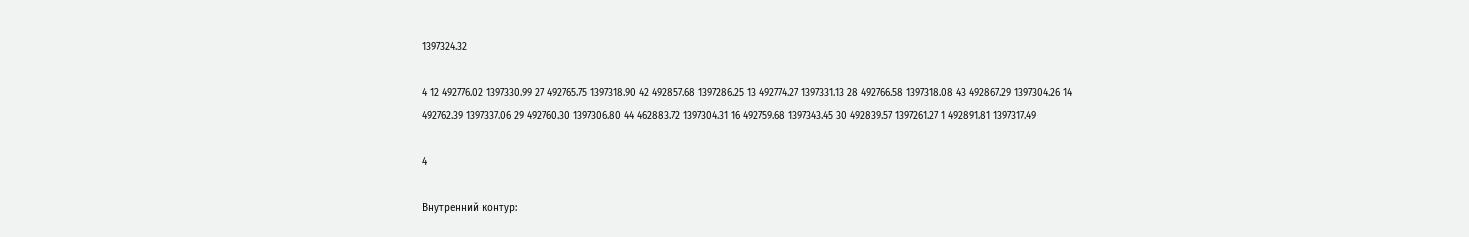1397324.32

4 12 492776.02 1397330.99 27 492765.75 1397318.90 42 492857.68 1397286.25 13 492774.27 1397331.13 28 492766.58 1397318.08 43 492867.29 1397304.26 14 492762.39 1397337.06 29 492760.30 1397306.80 44 462883.72 1397304.31 16 492759.68 1397343.45 30 492839.57 1397261.27 1 492891.81 1397317.49

4

Внутренний контур: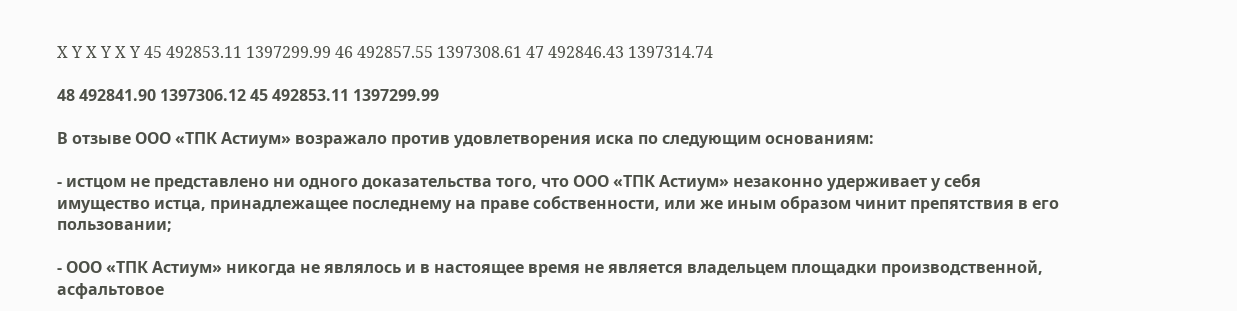X Y X Y X Y 45 492853.11 1397299.99 46 492857.55 1397308.61 47 492846.43 1397314.74

48 492841.90 1397306.12 45 492853.11 1397299.99

В отзыве ООО «ТПК Астиум» возражало против удовлетворения иска по следующим основаниям:

- истцом не представлено ни одного доказательства того, что ООО «ТПК Астиум» незаконно удерживает у себя имущество истца, принадлежащее последнему на праве собственности, или же иным образом чинит препятствия в его пользовании;

- ООО «ТПК Астиум» никогда не являлось и в настоящее время не является владельцем площадки производственной, асфальтовое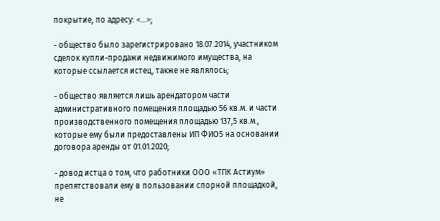покрытие, по адресу: <...>;

- общество было зарегистрировано 18.07.2014, участником сделок купли-продажи недвижимого имущества, на которые ссылается истец, также не являлось;

- общество является лишь арендатором части административного помещения площадью 56 кв.м. и части производственного помещения площадью 137,5 кв.м., которые ему были предоставлены ИП ФИО5 на основании договора аренды от 01.01.2020;

- довод истца о том, что работники ООО «ТПК Астиум» препятствовали ему в пользовании спорной площадкой, не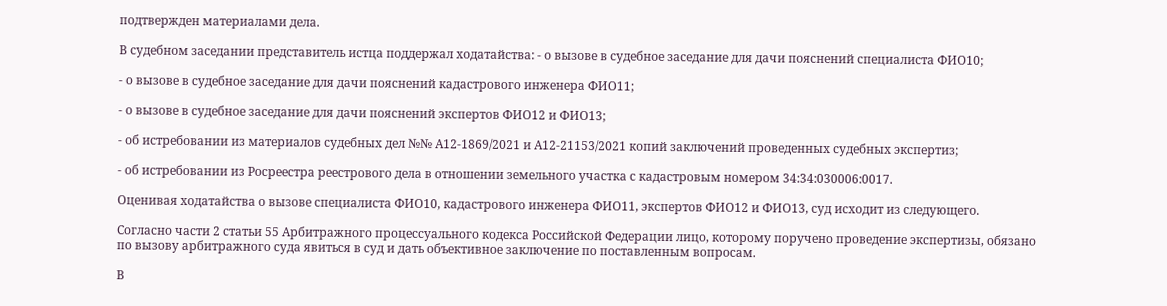подтвержден материалами дела.

В судебном заседании представитель истца поддержал ходатайства: - о вызове в судебное заседание для дачи пояснений специалиста ФИО10;

- о вызове в судебное заседание для дачи пояснений кадастрового инженера ФИО11;

- о вызове в судебное заседание для дачи пояснений экспертов ФИО12 и ФИО13;

- об истребовании из материалов судебных дел №№ А12-1869/2021 и А12-21153/2021 копий заключений проведенных судебных экспертиз;

- об истребовании из Росреестра реестрового дела в отношении земельного участка с кадастровым номером 34:34:030006:0017.

Оценивая ходатайства о вызове специалиста ФИО10, кадастрового инженера ФИО11, экспертов ФИО12 и ФИО13, суд исходит из следующего.

Согласно части 2 статьи 55 Арбитражного процессуального кодекса Российской Федерации лицо, которому поручено проведение экспертизы, обязано по вызову арбитражного суда явиться в суд и дать объективное заключение по поставленным вопросам.

В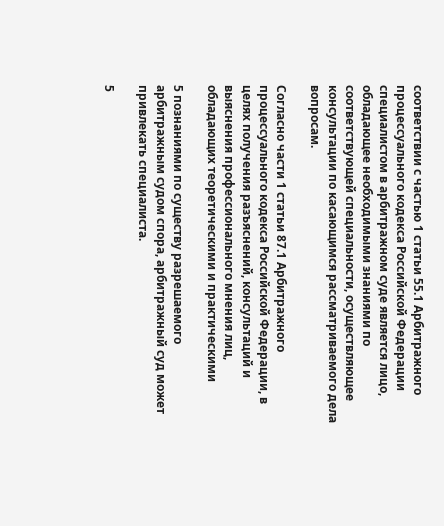соответствии с частью 1 статьи 55.1 Арбитражного процессуального кодекса Российской Федерации специалистом в арбитражном суде является лицо, обладающее необходимыми знаниями по соответствующей специальности, осуществляющее консультации по касающимся рассматриваемого дела вопросам.

Согласно части 1 статьи 87.1 Арбитражного процессуального кодекса Российской Федерации, в целях получения разъяснений, консультаций и выяснения профессионального мнения лиц, обладающих теоретическими и практическими

5 познаниями по существу разрешаемого арбитражным судом спора, арбитражный суд может привлекать специалиста.

5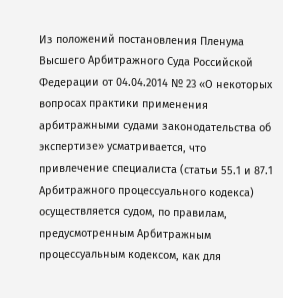Из положений постановления Пленума Высшего Арбитражного Суда Российской Федерации от 04.04.2014 № 23 «О некоторых вопросах практики применения арбитражными судами законодательства об экспертизе» усматривается, что привлечение специалиста (статьи 55.1 и 87.1 Арбитражного процессуального кодекса) осуществляется судом, по правилам, предусмотренным Арбитражным процессуальным кодексом, как для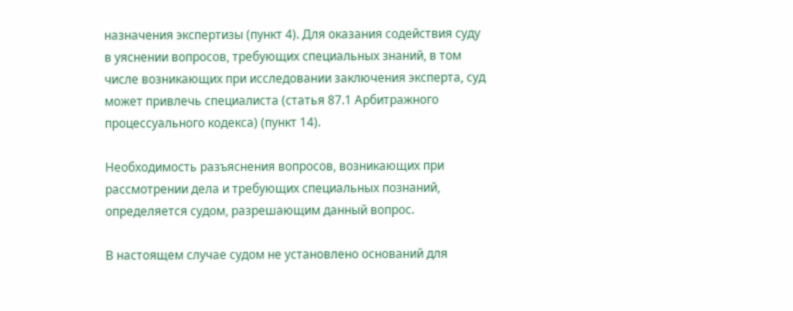назначения экспертизы (пункт 4). Для оказания содействия суду в уяснении вопросов, требующих специальных знаний, в том числе возникающих при исследовании заключения эксперта, суд может привлечь специалиста (статья 87.1 Арбитражного процессуального кодекса) (пункт 14).

Необходимость разъяснения вопросов, возникающих при рассмотрении дела и требующих специальных познаний, определяется судом, разрешающим данный вопрос.

В настоящем случае судом не установлено оснований для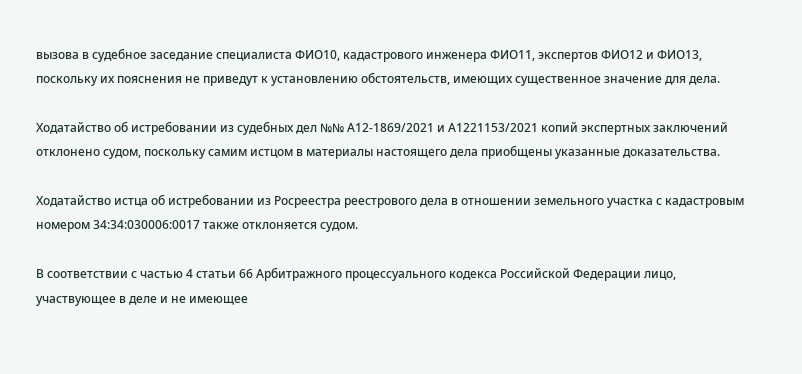вызова в судебное заседание специалиста ФИО10, кадастрового инженера ФИО11, экспертов ФИО12 и ФИО13, поскольку их пояснения не приведут к установлению обстоятельств, имеющих существенное значение для дела.

Ходатайство об истребовании из судебных дел №№ А12-1869/2021 и А1221153/2021 копий экспертных заключений отклонено судом, поскольку самим истцом в материалы настоящего дела приобщены указанные доказательства.

Ходатайство истца об истребовании из Росреестра реестрового дела в отношении земельного участка с кадастровым номером 34:34:030006:0017 также отклоняется судом.

В соответствии с частью 4 статьи 66 Арбитражного процессуального кодекса Российской Федерации лицо, участвующее в деле и не имеющее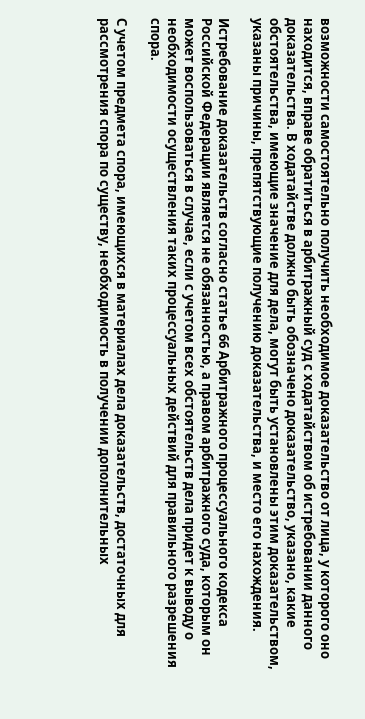возможности самостоятельно получить необходимое доказательство от лица, у которого оно находится, вправе обратиться в арбитражный суд с ходатайством об истребовании данного доказательства. В ходатайстве должно быть обозначено доказательство, указано, какие обстоятельства, имеющие значение для дела, могут быть установлены этим доказательством, указаны причины, препятствующие получению доказательства, и место его нахождения.

Истребование доказательств согласно статье 66 Арбитражного процессуального кодекса Российской Федерации является не обязанностью, а правом арбитражного суда, которым он может воспользоваться в случае, если с учетом всех обстоятельств дела придет к выводу о необходимости осуществления таких процессуальных действий для правильного разрешения спора.

С учетом предмета спора, имеющихся в материалах дела доказательств, достаточных для рассмотрения спора по существу, необходимость в получении дополнительных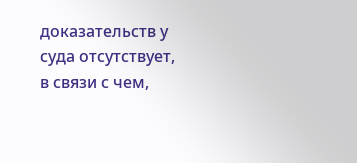доказательств у суда отсутствует, в связи с чем,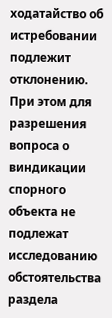ходатайство об истребовании подлежит отклонению. При этом для разрешения вопроса о виндикации спорного объекта не подлежат исследованию обстоятельства раздела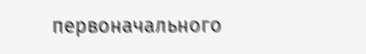первоначального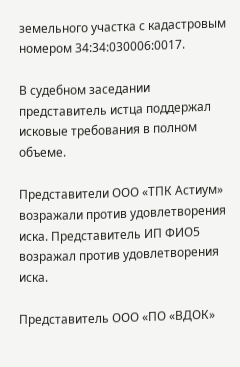земельного участка с кадастровым номером 34:34:030006:0017.

В судебном заседании представитель истца поддержал исковые требования в полном объеме.

Представители ООО «ТПК Астиум» возражали против удовлетворения иска. Представитель ИП ФИО5 возражал против удовлетворения иска.

Представитель ООО «ПО «ВДОК»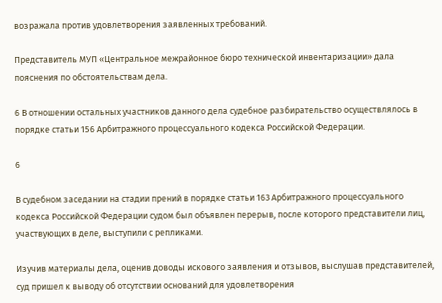возражала против удовлетворения заявленных требований.

Представитель МУП «Центральное межрайонное бюро технической инвентаризации» дала пояснения по обстоятельствам дела.

6 В отношении остальных участников данного дела судебное разбирательство осуществлялось в порядке статьи 156 Арбитражного процессуального кодекса Российской Федерации.

6

В судебном заседании на стадии прений в порядке статьи 163 Арбитражного процессуального кодекса Российской Федерации судом был объявлен перерыв, после которого представители лиц, участвующих в деле, выступили с репликами.

Изучив материалы дела, оценив доводы искового заявления и отзывов, выслушав представителей, суд пришел к выводу об отсутствии оснований для удовлетворения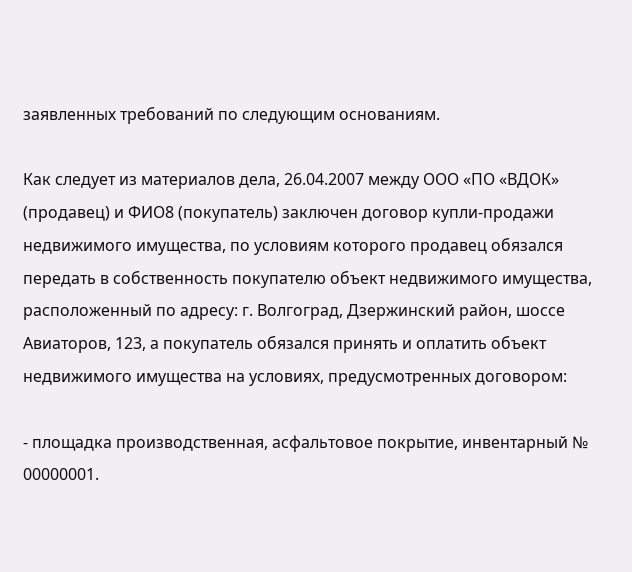заявленных требований по следующим основаниям.

Как следует из материалов дела, 26.04.2007 между ООО «ПО «ВДОК» (продавец) и ФИО8 (покупатель) заключен договор купли-продажи недвижимого имущества, по условиям которого продавец обязался передать в собственность покупателю объект недвижимого имущества, расположенный по адресу: г. Волгоград, Дзержинский район, шоссе Авиаторов, 123, а покупатель обязался принять и оплатить объект недвижимого имущества на условиях, предусмотренных договором:

- площадка производственная, асфальтовое покрытие, инвентарный № 00000001.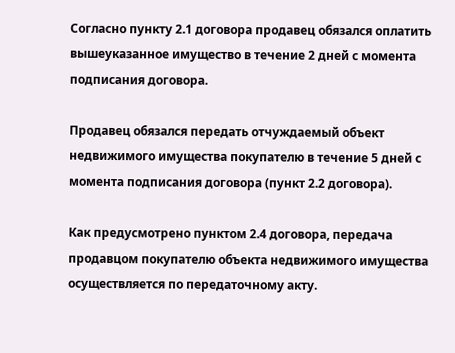Согласно пункту 2.1 договора продавец обязался оплатить вышеуказанное имущество в течение 2 дней с момента подписания договора.

Продавец обязался передать отчуждаемый объект недвижимого имущества покупателю в течение 5 дней с момента подписания договора (пункт 2.2 договора).

Как предусмотрено пунктом 2.4 договора, передача продавцом покупателю объекта недвижимого имущества осуществляется по передаточному акту.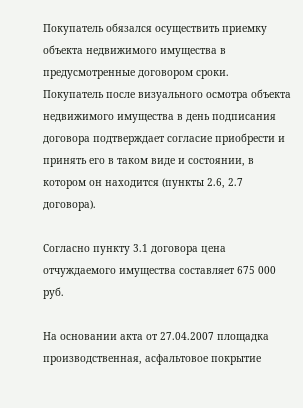Покупатель обязался осуществить приемку объекта недвижимого имущества в предусмотренные договором сроки. Покупатель после визуального осмотра объекта недвижимого имущества в день подписания договора подтверждает согласие приобрести и принять его в таком виде и состоянии, в котором он находится (пункты 2.6, 2.7 договора).

Согласно пункту 3.1 договора цена отчуждаемого имущества составляет 675 000 руб.

На основании акта от 27.04.2007 площадка производственная, асфальтовое покрытие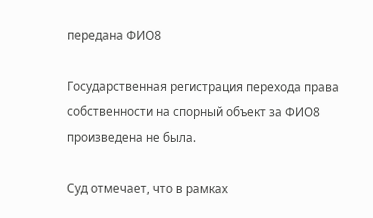передана ФИО8

Государственная регистрация перехода права собственности на спорный объект за ФИО8 произведена не была.

Суд отмечает, что в рамках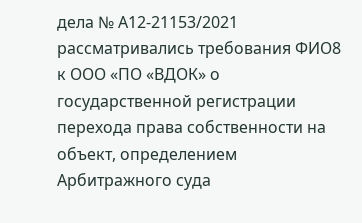дела № А12-21153/2021 рассматривались требования ФИО8 к ООО «ПО «ВДОК» о государственной регистрации перехода права собственности на объект, определением Арбитражного суда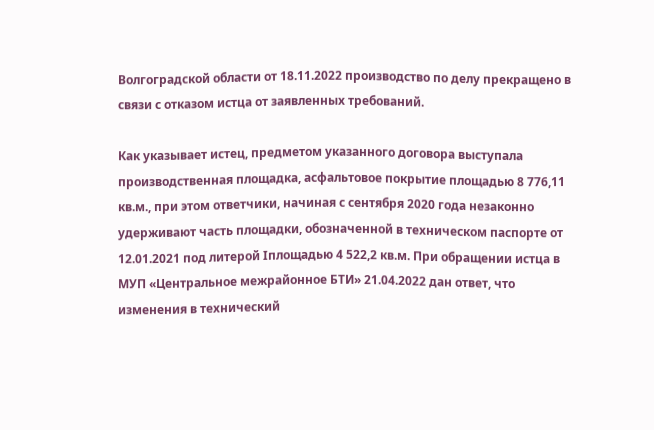Волгоградской области от 18.11.2022 производство по делу прекращено в связи с отказом истца от заявленных требований.

Как указывает истец, предметом указанного договора выступала производственная площадка, асфальтовое покрытие площадью 8 776,11 кв.м., при этом ответчики, начиная с сентября 2020 года незаконно удерживают часть площадки, обозначенной в техническом паспорте от 12.01.2021 под литерой Iплощадью 4 522,2 кв.м. При обращении истца в МУП «Центральное межрайонное БТИ» 21.04.2022 дан ответ, что изменения в технический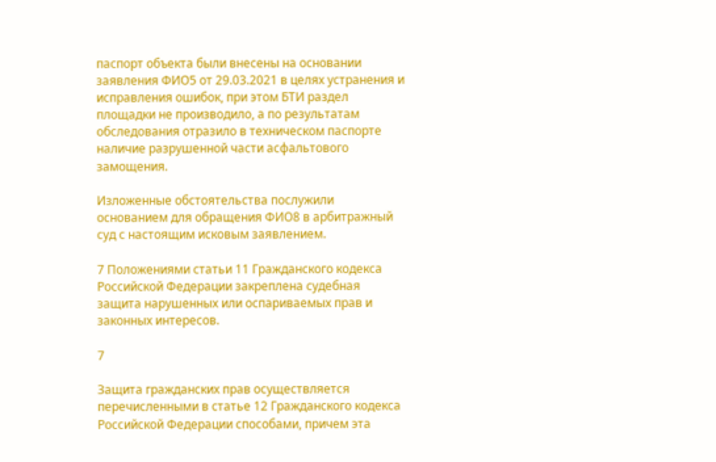паспорт объекта были внесены на основании заявления ФИО5 от 29.03.2021 в целях устранения и исправления ошибок, при этом БТИ раздел площадки не производило, а по результатам обследования отразило в техническом паспорте наличие разрушенной части асфальтового замощения.

Изложенные обстоятельства послужили основанием для обращения ФИО8 в арбитражный суд с настоящим исковым заявлением.

7 Положениями статьи 11 Гражданского кодекса Российской Федерации закреплена судебная защита нарушенных или оспариваемых прав и законных интересов.

7

Защита гражданских прав осуществляется перечисленными в статье 12 Гражданского кодекса Российской Федерации способами, причем эта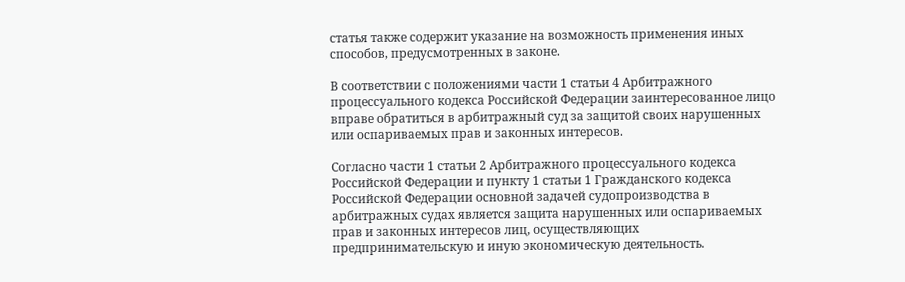статья также содержит указание на возможность применения иных способов, предусмотренных в законе.

В соответствии с положениями части 1 статьи 4 Арбитражного процессуального кодекса Российской Федерации заинтересованное лицо вправе обратиться в арбитражный суд за защитой своих нарушенных или оспариваемых прав и законных интересов.

Согласно части 1 статьи 2 Арбитражного процессуального кодекса Российской Федерации и пункту 1 статьи 1 Гражданского кодекса Российской Федерации основной задачей судопроизводства в арбитражных судах является защита нарушенных или оспариваемых прав и законных интересов лиц, осуществляющих предпринимательскую и иную экономическую деятельность.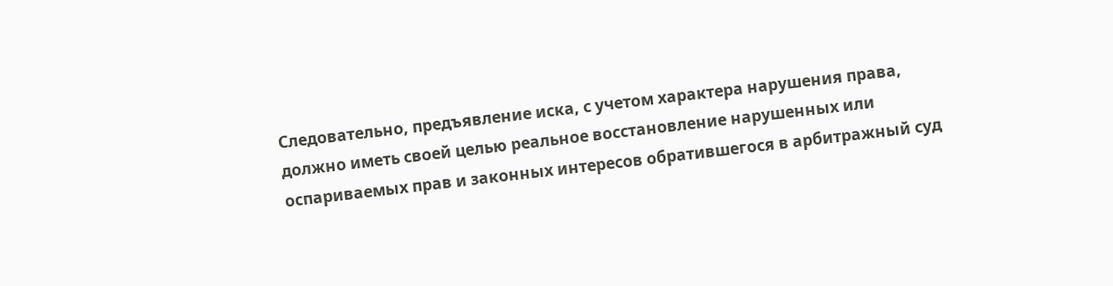Следовательно, предъявление иска, с учетом характера нарушения права, должно иметь своей целью реальное восстановление нарушенных или оспариваемых прав и законных интересов обратившегося в арбитражный суд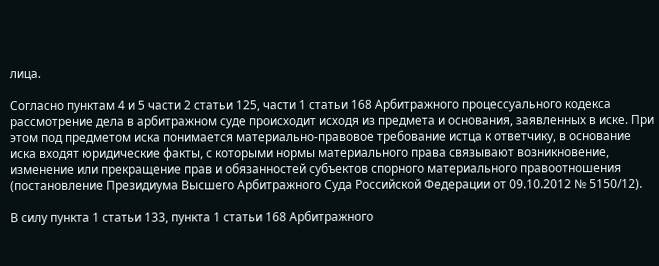лица.

Согласно пунктам 4 и 5 части 2 статьи 125, части 1 статьи 168 Арбитражного процессуального кодекса рассмотрение дела в арбитражном суде происходит исходя из предмета и основания, заявленных в иске. При этом под предметом иска понимается материально-правовое требование истца к ответчику, в основание иска входят юридические факты, с которыми нормы материального права связывают возникновение, изменение или прекращение прав и обязанностей субъектов спорного материального правоотношения (постановление Президиума Высшего Арбитражного Суда Российской Федерации от 09.10.2012 № 5150/12).

В силу пункта 1 статьи 133, пункта 1 статьи 168 Арбитражного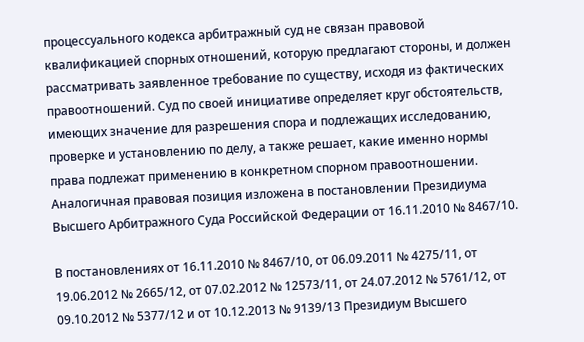процессуального кодекса арбитражный суд не связан правовой квалификацией спорных отношений, которую предлагают стороны, и должен рассматривать заявленное требование по существу, исходя из фактических правоотношений. Суд по своей инициативе определяет круг обстоятельств, имеющих значение для разрешения спора и подлежащих исследованию, проверке и установлению по делу, а также решает, какие именно нормы права подлежат применению в конкретном спорном правоотношении. Аналогичная правовая позиция изложена в постановлении Президиума Высшего Арбитражного Суда Российской Федерации от 16.11.2010 № 8467/10.

В постановлениях от 16.11.2010 № 8467/10, от 06.09.2011 № 4275/11, от 19.06.2012 № 2665/12, от 07.02.2012 № 12573/11, от 24.07.2012 № 5761/12, от 09.10.2012 № 5377/12 и от 10.12.2013 № 9139/13 Президиум Высшего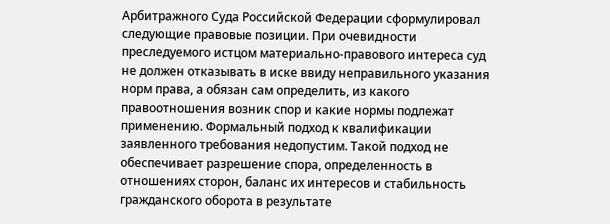Арбитражного Суда Российской Федерации сформулировал следующие правовые позиции. При очевидности преследуемого истцом материально-правового интереса суд не должен отказывать в иске ввиду неправильного указания норм права, а обязан сам определить, из какого правоотношения возник спор и какие нормы подлежат применению. Формальный подход к квалификации заявленного требования недопустим. Такой подход не обеспечивает разрешение спора, определенность в отношениях сторон, баланс их интересов и стабильность гражданского оборота в результате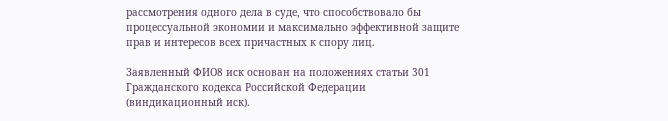рассмотрения одного дела в суде, что способствовало бы процессуальной экономии и максимально эффективной защите прав и интересов всех причастных к спору лиц.

Заявленный ФИО8 иск основан на положениях статьи 301 Гражданского кодекса Российской Федерации (виндикационный иск).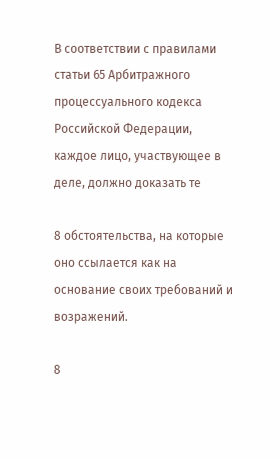В соответствии с правилами статьи 65 Арбитражного процессуального кодекса Российской Федерации, каждое лицо, участвующее в деле, должно доказать те

8 обстоятельства, на которые оно ссылается как на основание своих требований и возражений.

8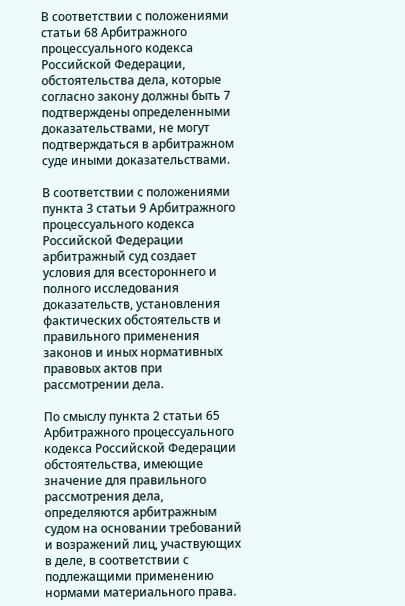В соответствии с положениями статьи 68 Арбитражного процессуального кодекса Российской Федерации, обстоятельства дела, которые согласно закону должны быть 7 подтверждены определенными доказательствами, не могут подтверждаться в арбитражном суде иными доказательствами.

В соответствии с положениями пункта 3 статьи 9 Арбитражного процессуального кодекса Российской Федерации арбитражный суд создает условия для всестороннего и полного исследования доказательств, установления фактических обстоятельств и правильного применения законов и иных нормативных правовых актов при рассмотрении дела.

По смыслу пункта 2 статьи 65 Арбитражного процессуального кодекса Российской Федерации обстоятельства, имеющие значение для правильного рассмотрения дела, определяются арбитражным судом на основании требований и возражений лиц, участвующих в деле, в соответствии с подлежащими применению нормами материального права.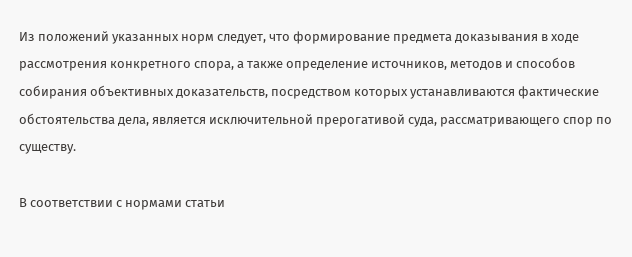Из положений указанных норм следует, что формирование предмета доказывания в ходе рассмотрения конкретного спора, а также определение источников, методов и способов собирания объективных доказательств, посредством которых устанавливаются фактические обстоятельства дела, является исключительной прерогативой суда, рассматривающего спор по существу.

В соответствии с нормами статьи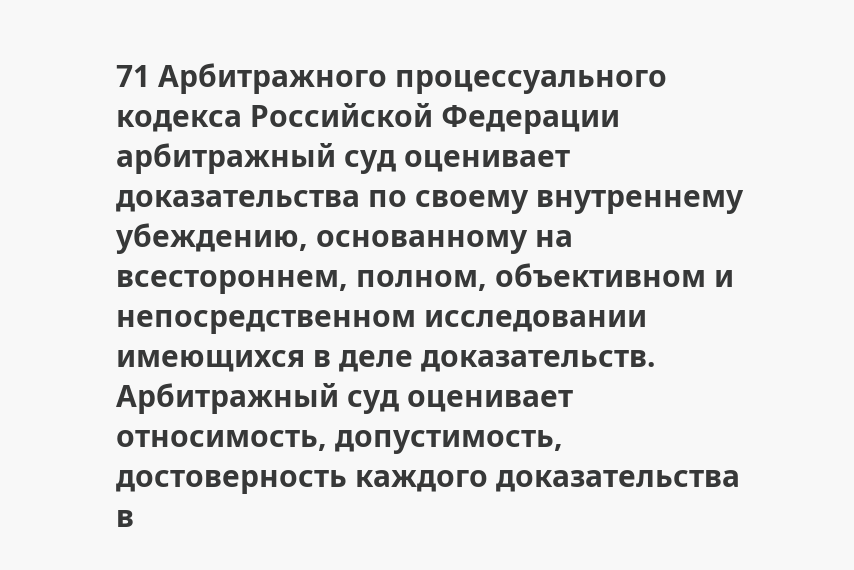71 Арбитражного процессуального кодекса Российской Федерации арбитражный суд оценивает доказательства по своему внутреннему убеждению, основанному на всестороннем, полном, объективном и непосредственном исследовании имеющихся в деле доказательств. Арбитражный суд оценивает относимость, допустимость, достоверность каждого доказательства в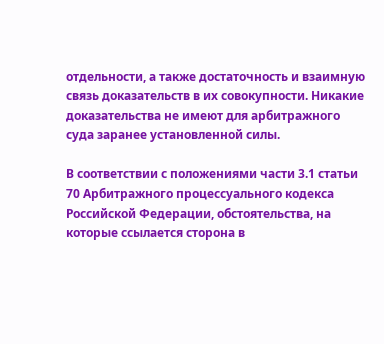отдельности, а также достаточность и взаимную связь доказательств в их совокупности. Никакие доказательства не имеют для арбитражного суда заранее установленной силы.

В соответствии с положениями части 3.1 статьи 70 Арбитражного процессуального кодекса Российской Федерации, обстоятельства, на которые ссылается сторона в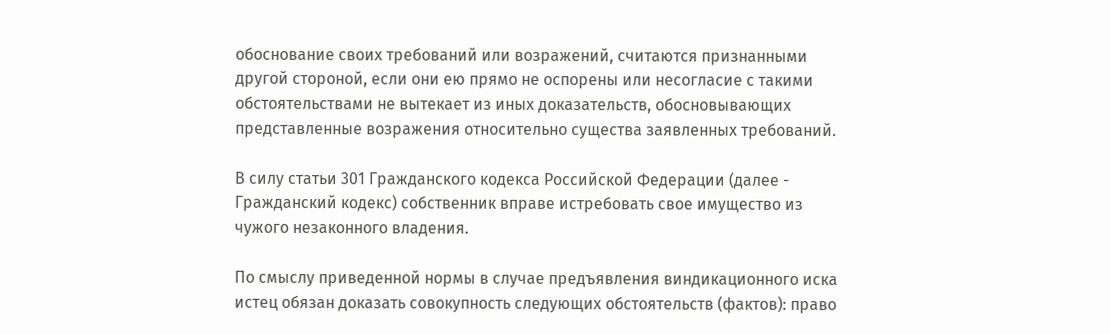обоснование своих требований или возражений, считаются признанными другой стороной, если они ею прямо не оспорены или несогласие с такими обстоятельствами не вытекает из иных доказательств, обосновывающих представленные возражения относительно существа заявленных требований.

В силу статьи 301 Гражданского кодекса Российской Федерации (далее - Гражданский кодекс) собственник вправе истребовать свое имущество из чужого незаконного владения.

По смыслу приведенной нормы в случае предъявления виндикационного иска истец обязан доказать совокупность следующих обстоятельств (фактов): право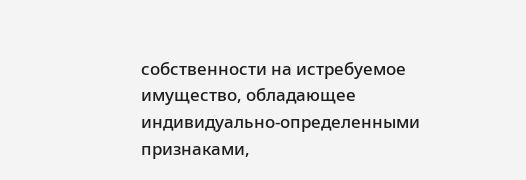собственности на истребуемое имущество, обладающее индивидуально-определенными признаками,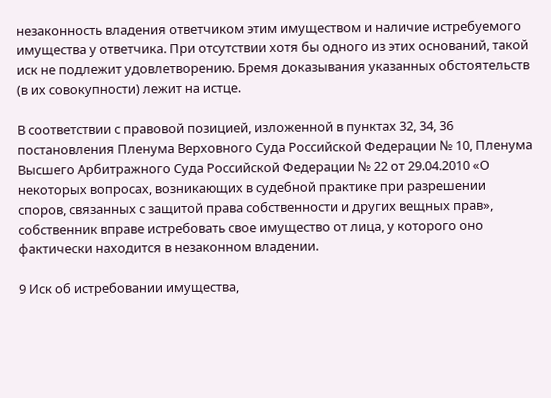незаконность владения ответчиком этим имуществом и наличие истребуемого имущества у ответчика. При отсутствии хотя бы одного из этих оснований, такой иск не подлежит удовлетворению. Бремя доказывания указанных обстоятельств (в их совокупности) лежит на истце.

В соответствии с правовой позицией, изложенной в пунктах 32, 34, 36 постановления Пленума Верховного Суда Российской Федерации № 10, Пленума Высшего Арбитражного Суда Российской Федерации № 22 от 29.04.2010 «О некоторых вопросах, возникающих в судебной практике при разрешении споров, связанных с защитой права собственности и других вещных прав», собственник вправе истребовать свое имущество от лица, у которого оно фактически находится в незаконном владении.

9 Иск об истребовании имущества,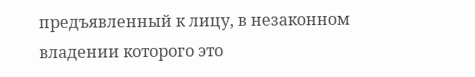предъявленный к лицу, в незаконном владении которого это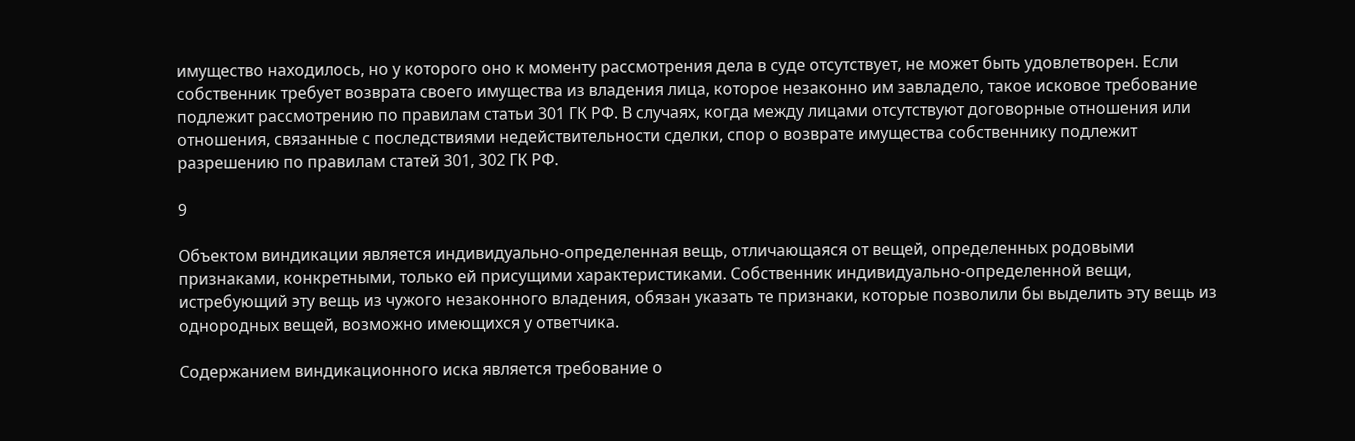имущество находилось, но у которого оно к моменту рассмотрения дела в суде отсутствует, не может быть удовлетворен. Если собственник требует возврата своего имущества из владения лица, которое незаконно им завладело, такое исковое требование подлежит рассмотрению по правилам статьи 301 ГК РФ. В случаях, когда между лицами отсутствуют договорные отношения или отношения, связанные с последствиями недействительности сделки, спор о возврате имущества собственнику подлежит разрешению по правилам статей 301, 302 ГК РФ.

9

Объектом виндикации является индивидуально-определенная вещь, отличающаяся от вещей, определенных родовыми признаками, конкретными, только ей присущими характеристиками. Собственник индивидуально-определенной вещи, истребующий эту вещь из чужого незаконного владения, обязан указать те признаки, которые позволили бы выделить эту вещь из однородных вещей, возможно имеющихся у ответчика.

Содержанием виндикационного иска является требование о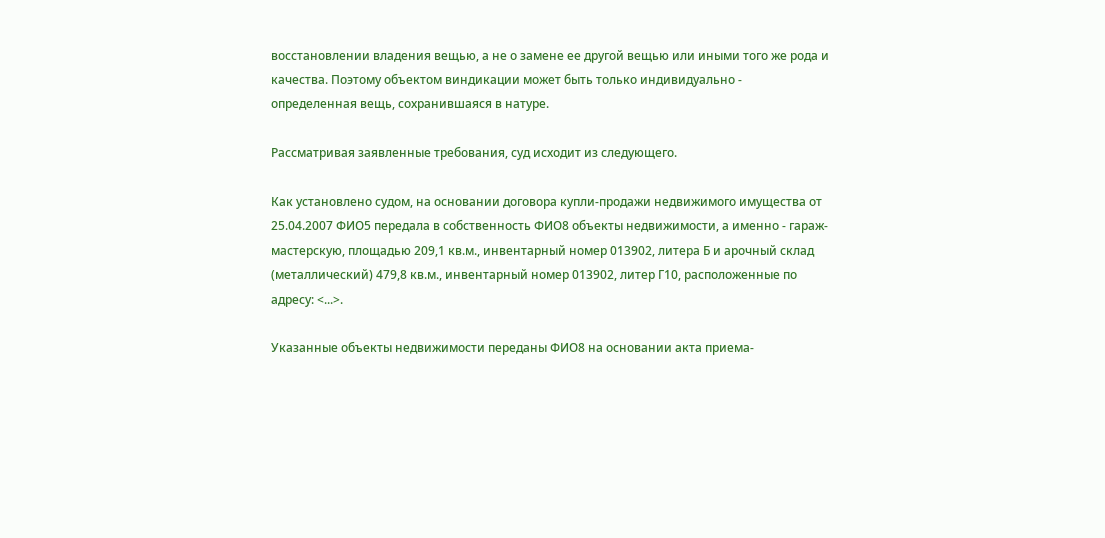восстановлении владения вещью, а не о замене ее другой вещью или иными того же рода и качества. Поэтому объектом виндикации может быть только индивидуально - определенная вещь, сохранившаяся в натуре.

Рассматривая заявленные требования, суд исходит из следующего.

Как установлено судом, на основании договора купли-продажи недвижимого имущества от 25.04.2007 ФИО5 передала в собственность ФИО8 объекты недвижимости, а именно - гараж-мастерскую, площадью 209,1 кв.м., инвентарный номер 013902, литера Б и арочный склад (металлический) 479,8 кв.м., инвентарный номер 013902, литер Г10, расположенные по адресу: <...>.

Указанные объекты недвижимости переданы ФИО8 на основании акта приема-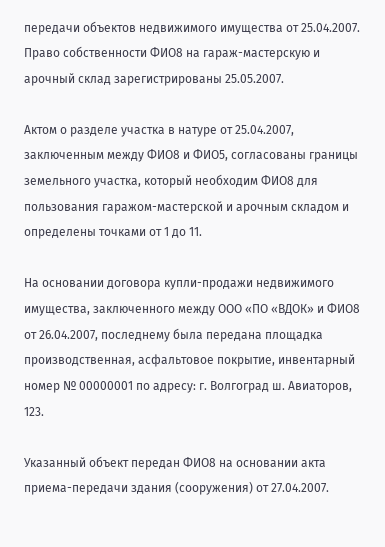передачи объектов недвижимого имущества от 25.04.2007. Право собственности ФИО8 на гараж-мастерскую и арочный склад зарегистрированы 25.05.2007.

Актом о разделе участка в натуре от 25.04.2007, заключенным между ФИО8 и ФИО5, согласованы границы земельного участка, который необходим ФИО8 для пользования гаражом-мастерской и арочным складом и определены точками от 1 до 11.

На основании договора купли-продажи недвижимого имущества, заключенного между ООО «ПО «ВДОК» и ФИО8 от 26.04.2007, последнему была передана площадка производственная, асфальтовое покрытие, инвентарный номер № 00000001 по адресу: г. Волгоград ш. Авиаторов, 123.

Указанный объект передан ФИО8 на основании акта приема-передачи здания (сооружения) от 27.04.2007.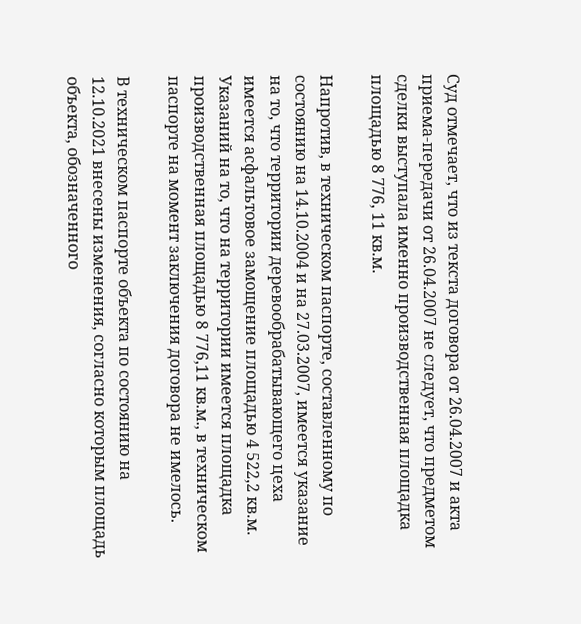Суд отмечает, что из текста договора от 26.04.2007 и акта приема-передачи от 26.04.2007 не следует, что предметом сделки выступала именно производственная площадка площадью 8 776, 11 кв.м.

Напротив, в техническом паспорте, составленному по состоянию на 14.10.2004 и на 27.03.2007, имеется указание на то, что территории деревообрабатывающего цеха имеется асфальтовое замощение площадью 4 522,2 кв.м. Указаний на то, что на территории имеется площадка производственная площадью 8 776,11 кв.м., в техническом паспорте на момент заключения договора не имелось.

В техническом паспорте объекта по состоянию на 12.10.2021 внесены изменения, согласно которым площадь объекта, обозначенного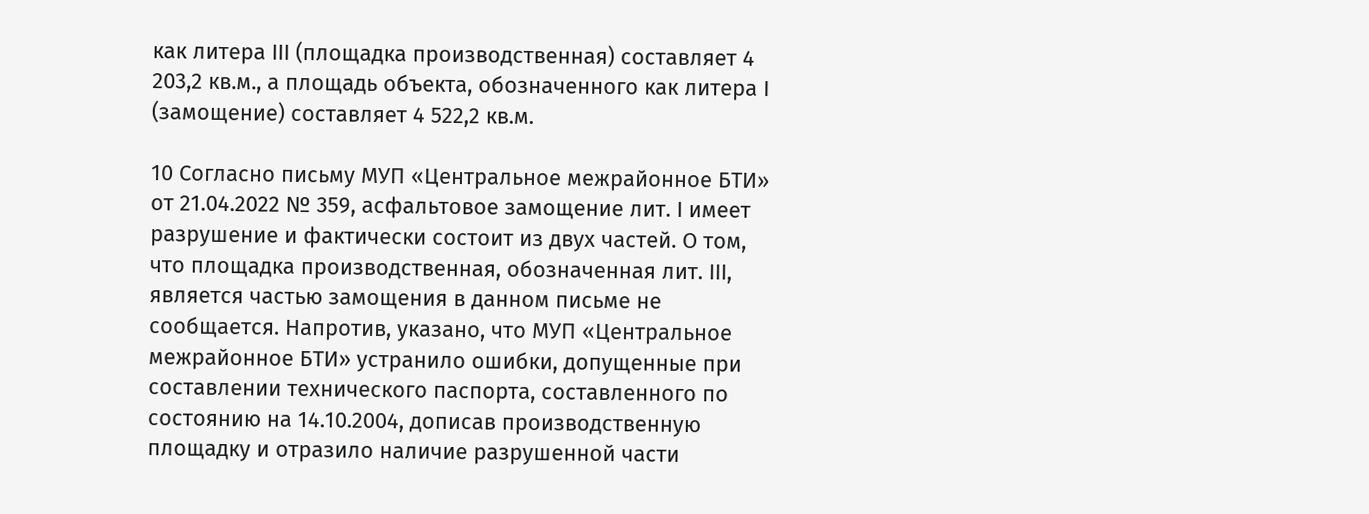как литера III (площадка производственная) составляет 4 203,2 кв.м., а площадь объекта, обозначенного как литера I (замощение) составляет 4 522,2 кв.м.

10 Согласно письму МУП «Центральное межрайонное БТИ» от 21.04.2022 № 359, асфальтовое замощение лит. I имеет разрушение и фактически состоит из двух частей. О том, что площадка производственная, обозначенная лит. III, является частью замощения в данном письме не сообщается. Напротив, указано, что МУП «Центральное межрайонное БТИ» устранило ошибки, допущенные при составлении технического паспорта, составленного по состоянию на 14.10.2004, дописав производственную площадку и отразило наличие разрушенной части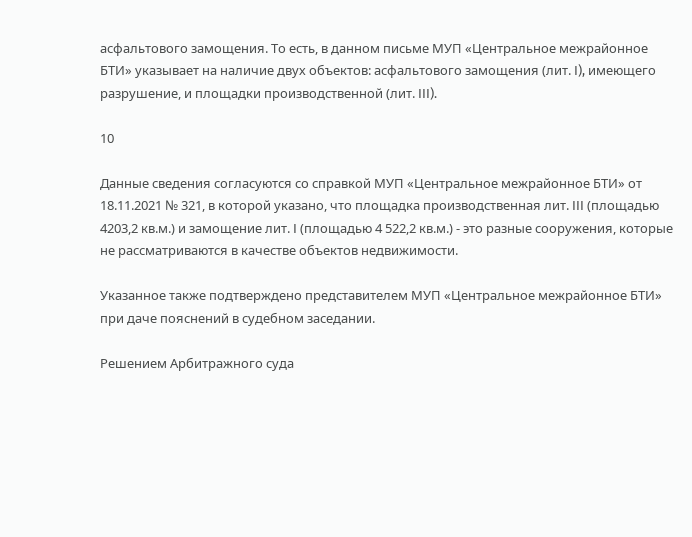асфальтового замощения. То есть, в данном письме МУП «Центральное межрайонное БТИ» указывает на наличие двух объектов: асфальтового замощения (лит. I), имеющего разрушение, и площадки производственной (лит. III).

10

Данные сведения согласуются со справкой МУП «Центральное межрайонное БТИ» от 18.11.2021 № 321, в которой указано, что площадка производственная лит. III (площадью 4203,2 кв.м.) и замощение лит. I (площадью 4 522,2 кв.м.) - это разные сооружения, которые не рассматриваются в качестве объектов недвижимости.

Указанное также подтверждено представителем МУП «Центральное межрайонное БТИ» при даче пояснений в судебном заседании.

Решением Арбитражного суда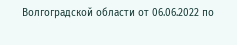Волгоградской области от 06.06.2022 по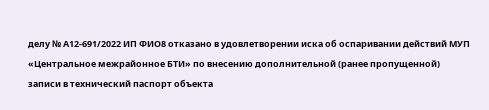делу № А12-691/2022 ИП ФИО8 отказано в удовлетворении иска об оспаривании действий МУП «Центральное межрайонное БТИ» по внесению дополнительной (ранее пропущенной) записи в технический паспорт объекта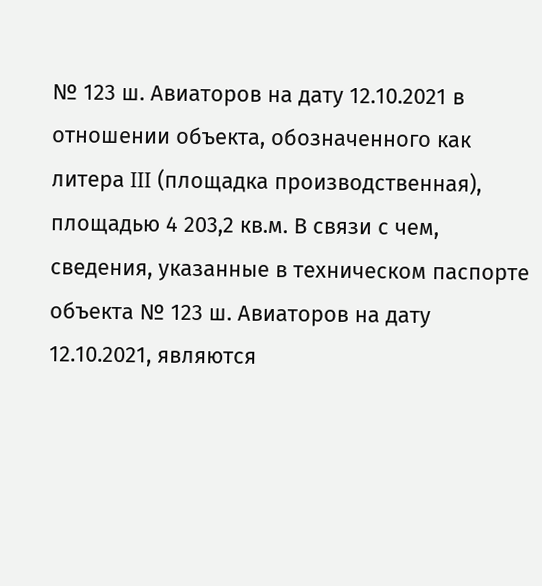№ 123 ш. Авиаторов на дату 12.10.2021 в отношении объекта, обозначенного как литера III (площадка производственная), площадью 4 203,2 кв.м. В связи с чем, сведения, указанные в техническом паспорте объекта № 123 ш. Авиаторов на дату 12.10.2021, являются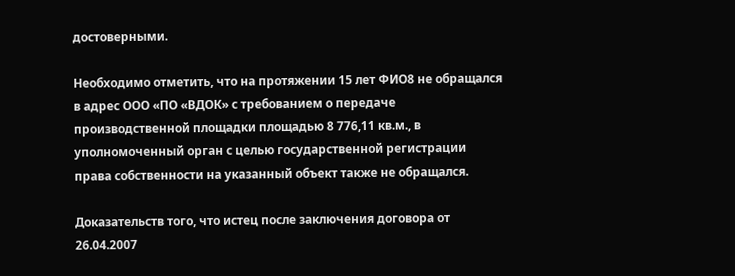достоверными.

Необходимо отметить, что на протяжении 15 лет ФИО8 не обращался в адрес ООО «ПО «ВДОК» с требованием о передаче производственной площадки площадью 8 776,11 кв.м., в уполномоченный орган с целью государственной регистрации права собственности на указанный объект также не обращался.

Доказательств того, что истец после заключения договора от 26.04.2007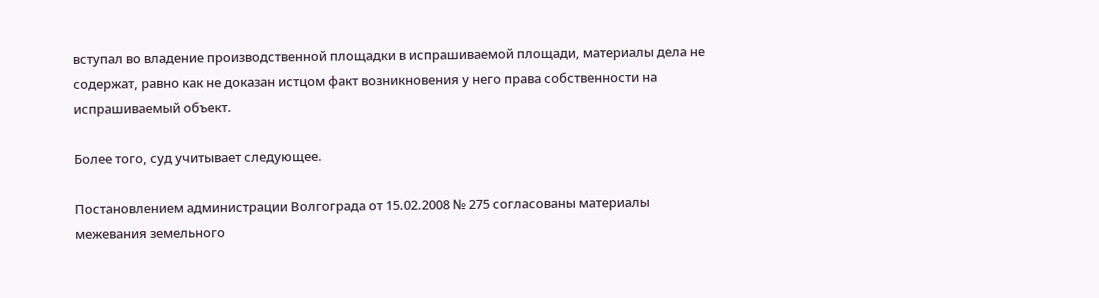вступал во владение производственной площадки в испрашиваемой площади, материалы дела не содержат, равно как не доказан истцом факт возникновения у него права собственности на испрашиваемый объект.

Более того, суд учитывает следующее.

Постановлением администрации Волгограда от 15.02.2008 № 275 согласованы материалы межевания земельного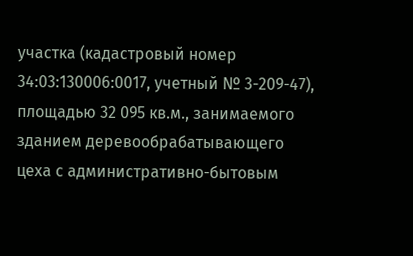участка (кадастровый номер 34:03:130006:0017, учетный № 3-209-47), площадью 32 095 кв.м., занимаемого зданием деревообрабатывающего цеха с административно-бытовым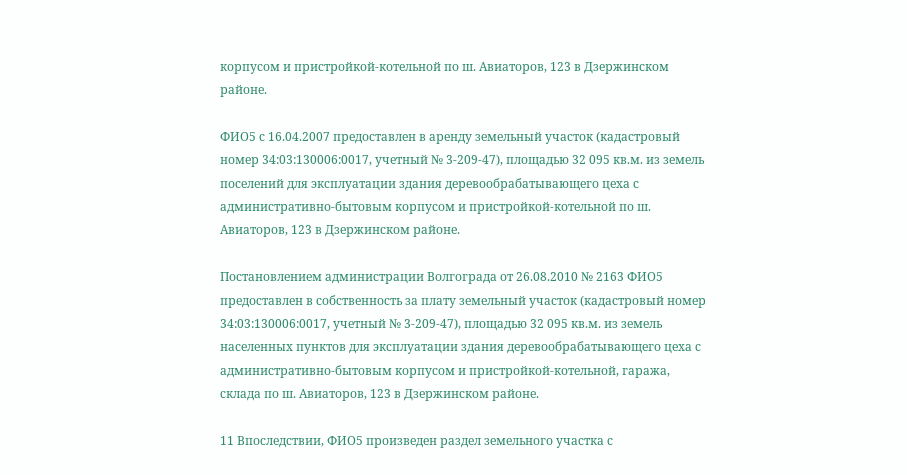корпусом и пристройкой-котельной по ш. Авиаторов, 123 в Дзержинском районе.

ФИО5 с 16.04.2007 предоставлен в аренду земельный участок (кадастровый номер 34:03:130006:0017, учетный № 3-209-47), площадью 32 095 кв.м. из земель поселений для эксплуатации здания деревообрабатывающего цеха с административно-бытовым корпусом и пристройкой-котельной по ш. Авиаторов, 123 в Дзержинском районе.

Постановлением администрации Волгограда от 26.08.2010 № 2163 ФИО5 предоставлен в собственность за плату земельный участок (кадастровый номер 34:03:130006:0017, учетный № 3-209-47), площадью 32 095 кв.м. из земель населенных пунктов для эксплуатации здания деревообрабатывающего цеха с административно-бытовым корпусом и пристройкой-котельной, гаража, склада по ш. Авиаторов, 123 в Дзержинском районе.

11 Впоследствии, ФИО5 произведен раздел земельного участка с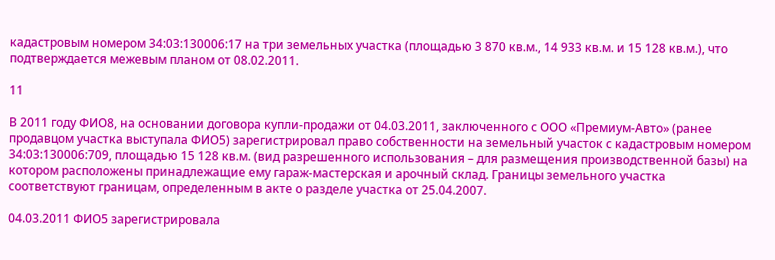кадастровым номером 34:03:130006:17 на три земельных участка (площадью 3 870 кв.м., 14 933 кв.м. и 15 128 кв.м.), что подтверждается межевым планом от 08.02.2011.

11

В 2011 году ФИО8, на основании договора купли-продажи от 04.03.2011, заключенного с ООО «Премиум-Авто» (ранее продавцом участка выступала ФИО5) зарегистрировал право собственности на земельный участок с кадастровым номером 34:03:130006:709, площадью 15 128 кв.м. (вид разрешенного использования – для размещения производственной базы) на котором расположены принадлежащие ему гараж-мастерская и арочный склад. Границы земельного участка соответствуют границам, определенным в акте о разделе участка от 25.04.2007.

04.03.2011 ФИО5 зарегистрировала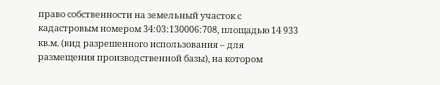право собственности на земельный участок с кадастровым номером 34:03:130006:708, площадью 14 933 кв.м. (вид разрешенного использования – для размещения производственной базы), на котором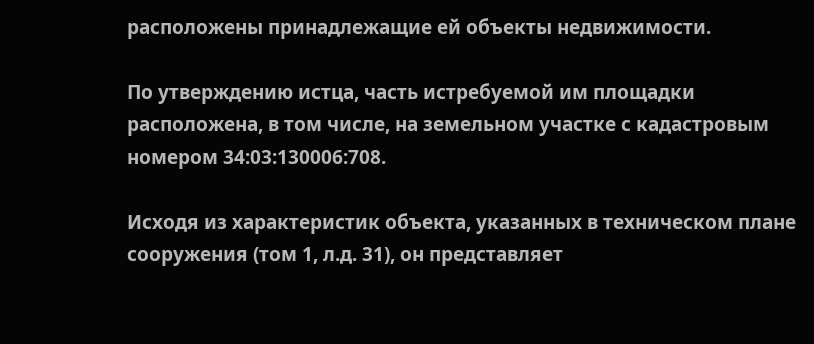расположены принадлежащие ей объекты недвижимости.

По утверждению истца, часть истребуемой им площадки расположена, в том числе, на земельном участке с кадастровым номером 34:03:130006:708.

Исходя из характеристик объекта, указанных в техническом плане сооружения (том 1, л.д. 31), он представляет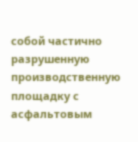собой частично разрушенную производственную площадку с асфальтовым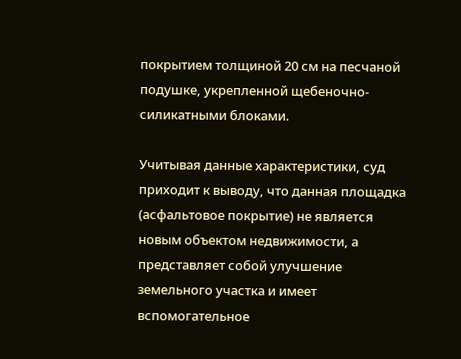покрытием толщиной 20 см на песчаной подушке, укрепленной щебеночно-силикатными блоками.

Учитывая данные характеристики, суд приходит к выводу, что данная площадка (асфальтовое покрытие) не является новым объектом недвижимости, а представляет собой улучшение земельного участка и имеет вспомогательное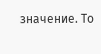значение. То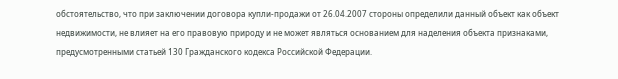обстоятельство, что при заключении договора купли-продажи от 26.04.2007 стороны определили данный объект как объект недвижимости, не влияет на его правовую природу и не может являться основанием для наделения объекта признаками, предусмотренными статьей 130 Гражданского кодекса Российской Федерации.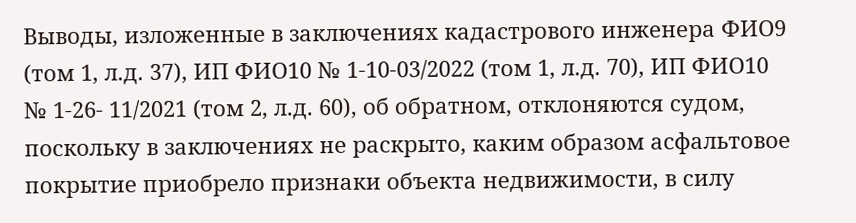Выводы, изложенные в заключениях кадастрового инженера ФИО9 (том 1, л.д. 37), ИП ФИО10 № 1-10-03/2022 (том 1, л.д. 70), ИП ФИО10 № 1-26- 11/2021 (том 2, л.д. 60), об обратном, отклоняются судом, поскольку в заключениях не раскрыто, каким образом асфальтовое покрытие приобрело признаки объекта недвижимости, в силу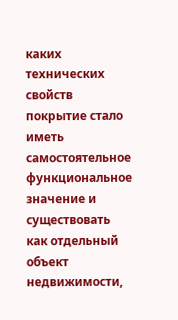каких технических свойств покрытие стало иметь самостоятельное функциональное значение и существовать как отдельный объект недвижимости,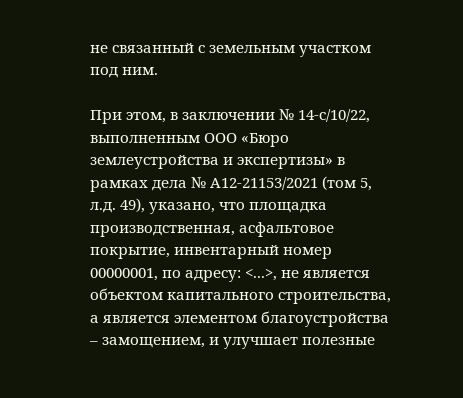не связанный с земельным участком под ним.

При этом, в заключении № 14-с/10/22, выполненным ООО «Бюро землеустройства и экспертизы» в рамках дела № А12-21153/2021 (том 5, л.д. 49), указано, что площадка производственная, асфальтовое покрытие, инвентарный номер 00000001, по адресу: <...>, не является объектом капитального строительства, а является элементом благоустройства – замощением, и улучшает полезные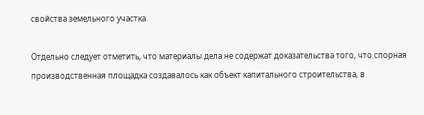свойства земельного участка.

Отдельно следует отметить, что материалы дела не содержат доказательства того, что спорная производственная площадка создавалось как объект капитального строительства, в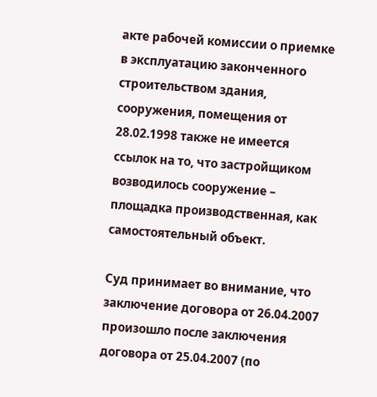акте рабочей комиссии о приемке в эксплуатацию законченного строительством здания, сооружения, помещения от 28.02.1998 также не имеется ссылок на то, что застройщиком возводилось сооружение – площадка производственная, как самостоятельный объект.

Суд принимает во внимание, что заключение договора от 26.04.2007 произошло после заключения договора от 25.04.2007 (по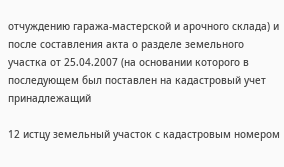отчуждению гаража-мастерской и арочного склада) и после составления акта о разделе земельного участка от 25.04.2007 (на основании которого в последующем был поставлен на кадастровый учет принадлежащий

12 истцу земельный участок с кадастровым номером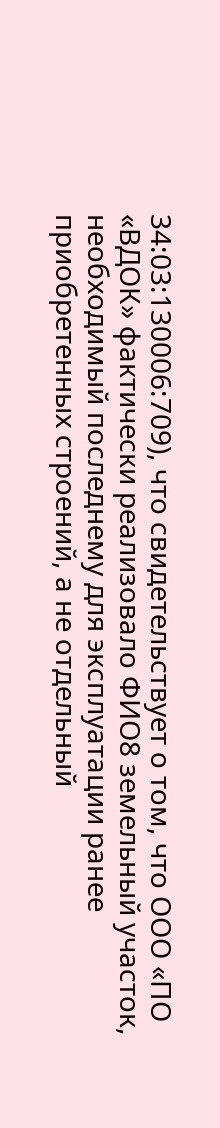34:03:130006:709), что свидетельствует о том, что ООО «ПО «ВДОК» фактически реализовало ФИО8 земельный участок, необходимый последнему для эксплуатации ранее приобретенных строений, а не отдельный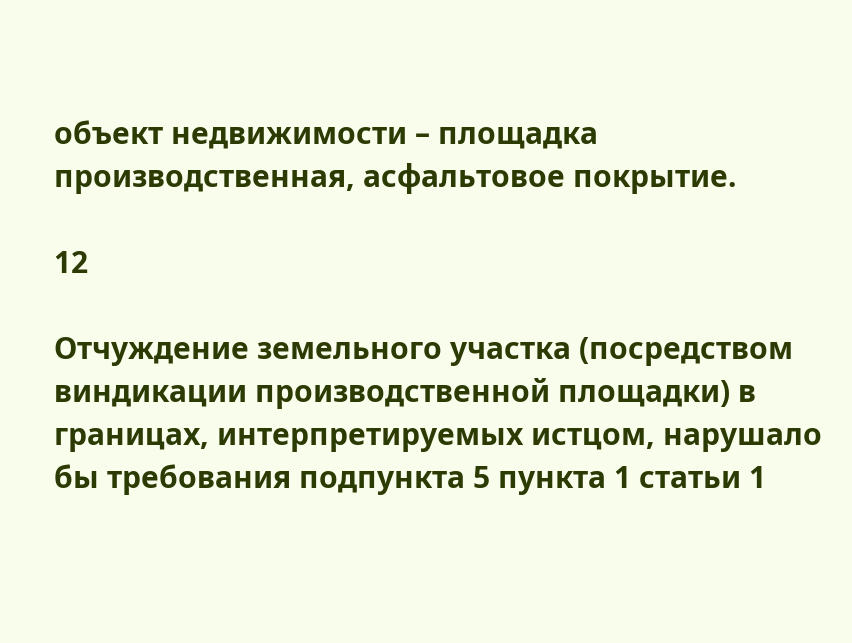объект недвижимости – площадка производственная, асфальтовое покрытие.

12

Отчуждение земельного участка (посредством виндикации производственной площадки) в границах, интерпретируемых истцом, нарушало бы требования подпункта 5 пункта 1 статьи 1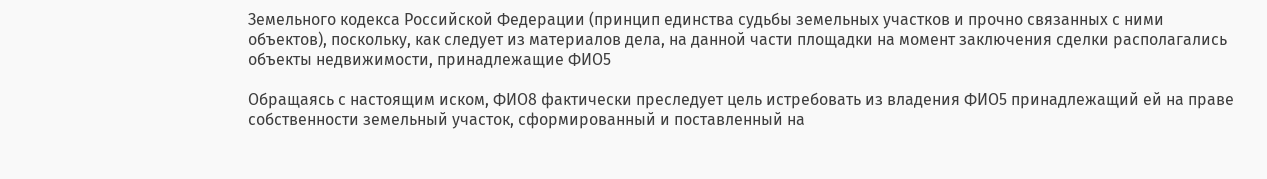Земельного кодекса Российской Федерации (принцип единства судьбы земельных участков и прочно связанных с ними объектов), поскольку, как следует из материалов дела, на данной части площадки на момент заключения сделки располагались объекты недвижимости, принадлежащие ФИО5

Обращаясь с настоящим иском, ФИО8 фактически преследует цель истребовать из владения ФИО5 принадлежащий ей на праве собственности земельный участок, сформированный и поставленный на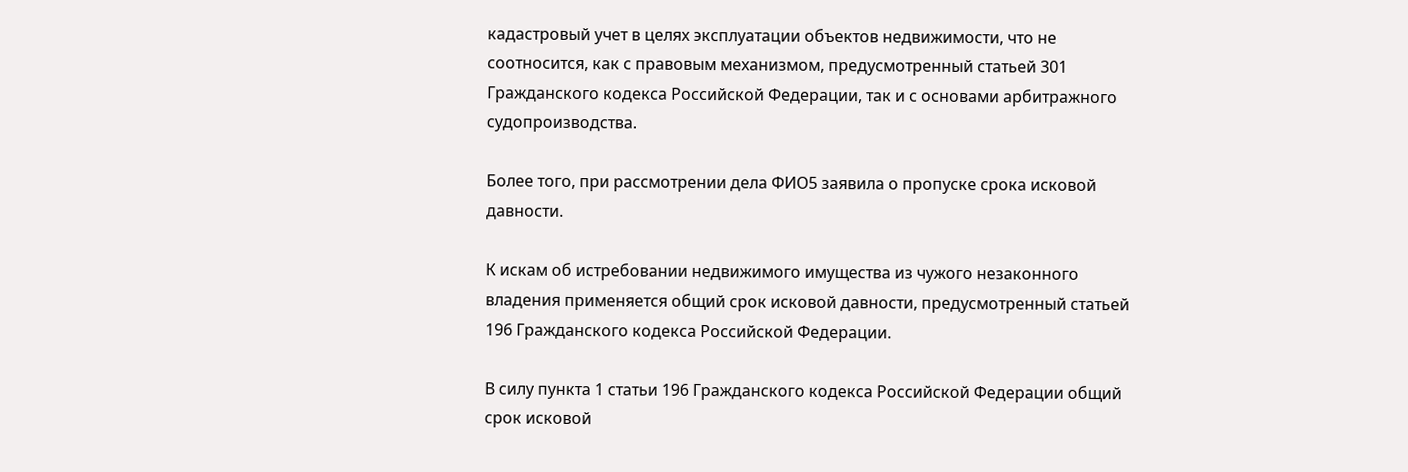кадастровый учет в целях эксплуатации объектов недвижимости, что не соотносится, как с правовым механизмом, предусмотренный статьей 301 Гражданского кодекса Российской Федерации, так и с основами арбитражного судопроизводства.

Более того, при рассмотрении дела ФИО5 заявила о пропуске срока исковой давности.

К искам об истребовании недвижимого имущества из чужого незаконного владения применяется общий срок исковой давности, предусмотренный статьей 196 Гражданского кодекса Российской Федерации.

В силу пункта 1 статьи 196 Гражданского кодекса Российской Федерации общий срок исковой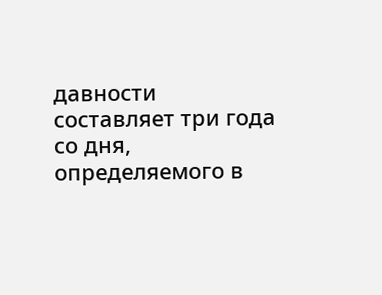давности составляет три года со дня, определяемого в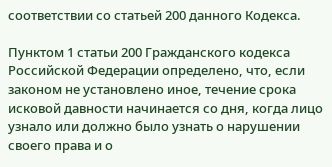соответствии со статьей 200 данного Кодекса.

Пунктом 1 статьи 200 Гражданского кодекса Российской Федерации определено, что, если законом не установлено иное, течение срока исковой давности начинается со дня, когда лицо узнало или должно было узнать о нарушении своего права и о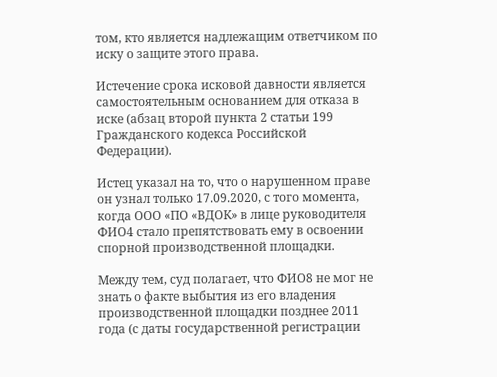том, кто является надлежащим ответчиком по иску о защите этого права.

Истечение срока исковой давности является самостоятельным основанием для отказа в иске (абзац второй пункта 2 статьи 199 Гражданского кодекса Российской Федерации).

Истец указал на то, что о нарушенном праве он узнал только 17.09.2020, с того момента, когда ООО «ПО «ВДОК» в лице руководителя ФИО4 стало препятствовать ему в освоении спорной производственной площадки.

Между тем, суд полагает, что ФИО8 не мог не знать о факте выбытия из его владения производственной площадки позднее 2011 года (с даты государственной регистрации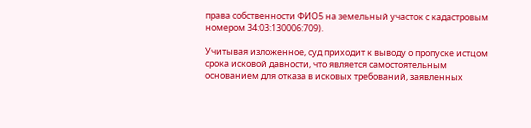права собственности ФИО5 на земельный участок с кадастровым номером 34:03:130006:709).

Учитывая изложенное, суд приходит к выводу о пропуске истцом срока исковой давности, что является самостоятельным основанием для отказа в исковых требований, заявленных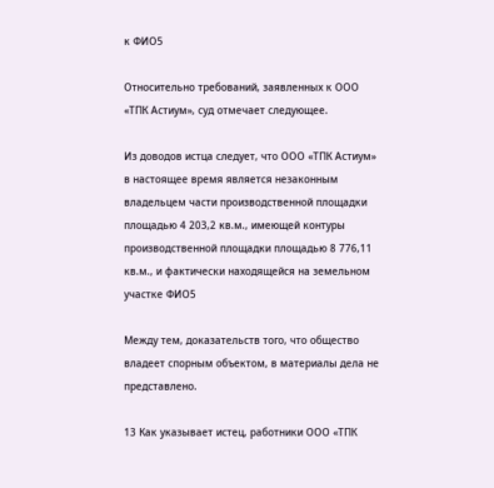к ФИО5

Относительно требований, заявленных к ООО «ТПК Астиум», суд отмечает следующее.

Из доводов истца следует, что ООО «ТПК Астиум» в настоящее время является незаконным владельцем части производственной площадки площадью 4 203,2 кв.м., имеющей контуры производственной площадки площадью 8 776,11 кв.м., и фактически находящейся на земельном участке ФИО5

Между тем, доказательств того, что общество владеет спорным объектом, в материалы дела не представлено.

13 Как указывает истец, работники ООО «ТПК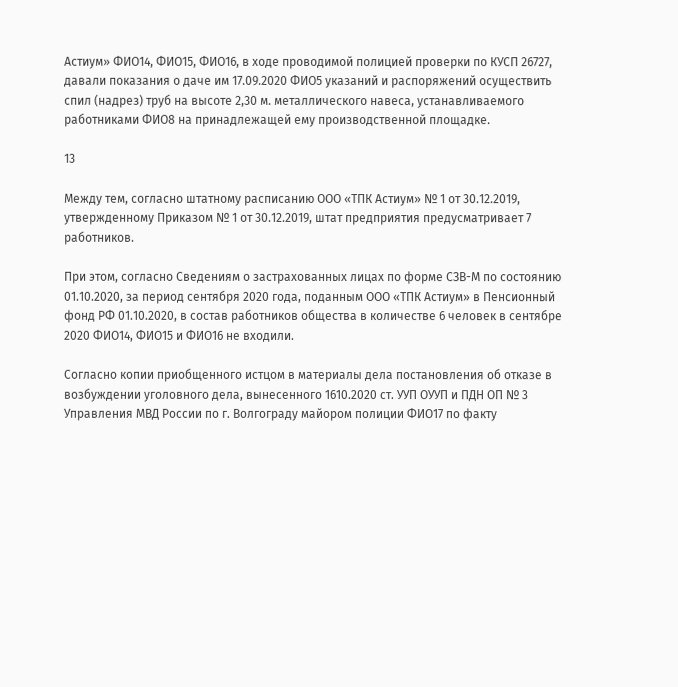Астиум» ФИО14, ФИО15, ФИО16, в ходе проводимой полицией проверки по КУСП 26727, давали показания о даче им 17.09.2020 ФИО5 указаний и распоряжений осуществить спил (надрез) труб на высоте 2,30 м. металлического навеса, устанавливаемого работниками ФИО8 на принадлежащей ему производственной площадке.

13

Между тем, согласно штатному расписанию ООО «ТПК Астиум» № 1 от 30.12.2019, утвержденному Приказом № 1 от 30.12.2019, штат предприятия предусматривает 7 работников.

При этом, согласно Сведениям о застрахованных лицах по форме СЗВ-М по состоянию 01.10.2020, за период сентября 2020 года, поданным ООО «ТПК Астиум» в Пенсионный фонд РФ 01.10.2020, в состав работников общества в количестве 6 человек в сентябре 2020 ФИО14, ФИО15 и ФИО16 не входили.

Согласно копии приобщенного истцом в материалы дела постановления об отказе в возбуждении уголовного дела, вынесенного 1610.2020 ст. УУП ОУУП и ПДН ОП № 3 Управления МВД России по г. Волгограду майором полиции ФИО17 по факту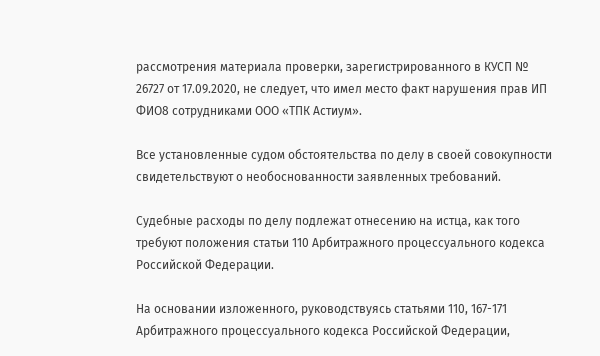рассмотрения материала проверки, зарегистрированного в КУСП № 26727 от 17.09.2020, не следует, что имел место факт нарушения прав ИП ФИО8 сотрудниками ООО «ТПК Астиум».

Все установленные судом обстоятельства по делу в своей совокупности свидетельствуют о необоснованности заявленных требований.

Судебные расходы по делу подлежат отнесению на истца, как того требуют положения статьи 110 Арбитражного процессуального кодекса Российской Федерации.

На основании изложенного, руководствуясь статьями 110, 167-171 Арбитражного процессуального кодекса Российской Федерации,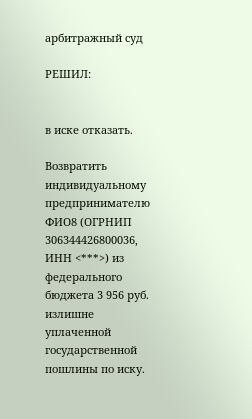арбитражный суд

РЕШИЛ:


в иске отказать.

Возвратить индивидуальному предпринимателю ФИО8 (ОГРНИП 306344426800036, ИНН <***>) из федерального бюджета 3 956 руб. излишне уплаченной государственной пошлины по иску.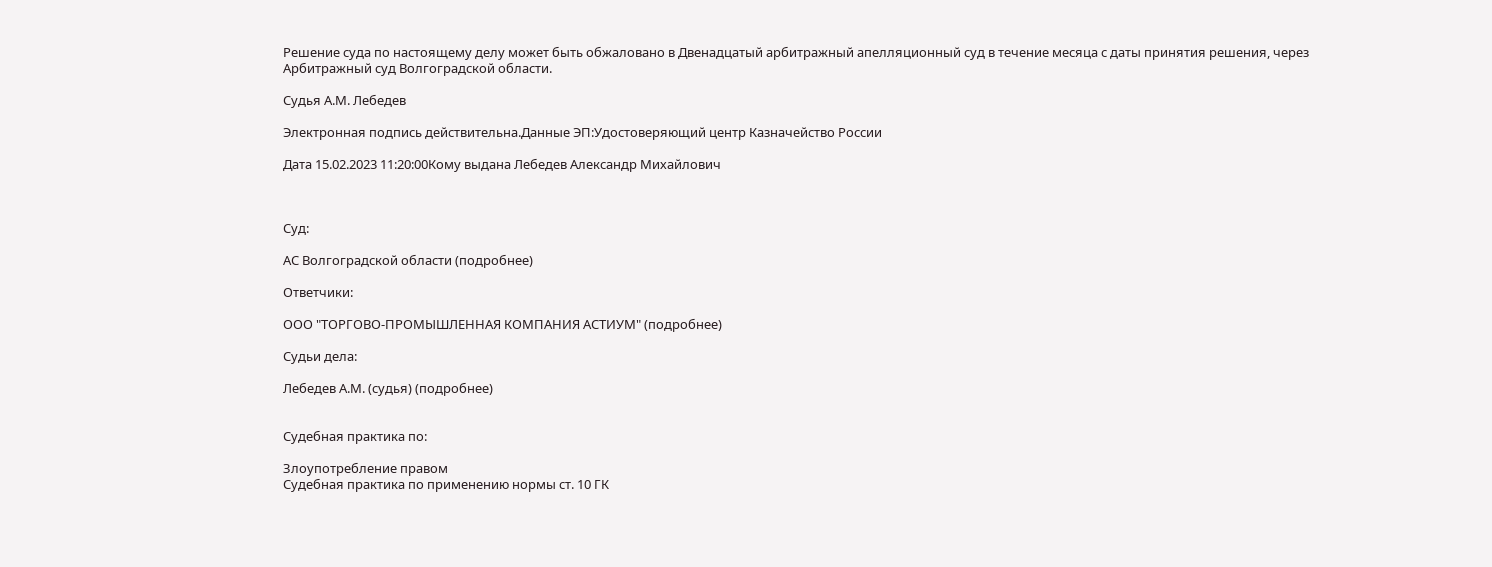Решение суда по настоящему делу может быть обжаловано в Двенадцатый арбитражный апелляционный суд в течение месяца с даты принятия решения, через Арбитражный суд Волгоградской области.

Судья А.М. Лебедев

Электронная подпись действительна.Данные ЭП:Удостоверяющий центр Казначейство России

Дата 15.02.2023 11:20:00Кому выдана Лебедев Александр Михайлович



Суд:

АС Волгоградской области (подробнее)

Ответчики:

ООО "ТОРГОВО-ПРОМЫШЛЕННАЯ КОМПАНИЯ АСТИУМ" (подробнее)

Судьи дела:

Лебедев А.М. (судья) (подробнее)


Судебная практика по:

Злоупотребление правом
Судебная практика по применению нормы ст. 10 ГК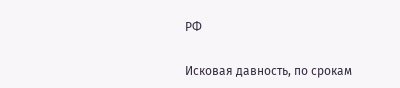РФ

Исковая давность, по срокам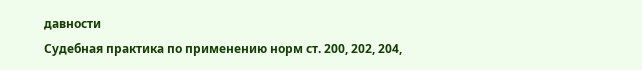давности
Судебная практика по применению норм ст. 200, 202, 204,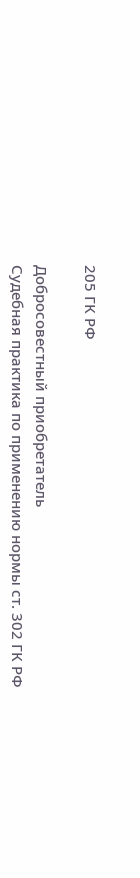205 ГК РФ

Добросовестный приобретатель
Судебная практика по применению нормы ст. 302 ГК РФ